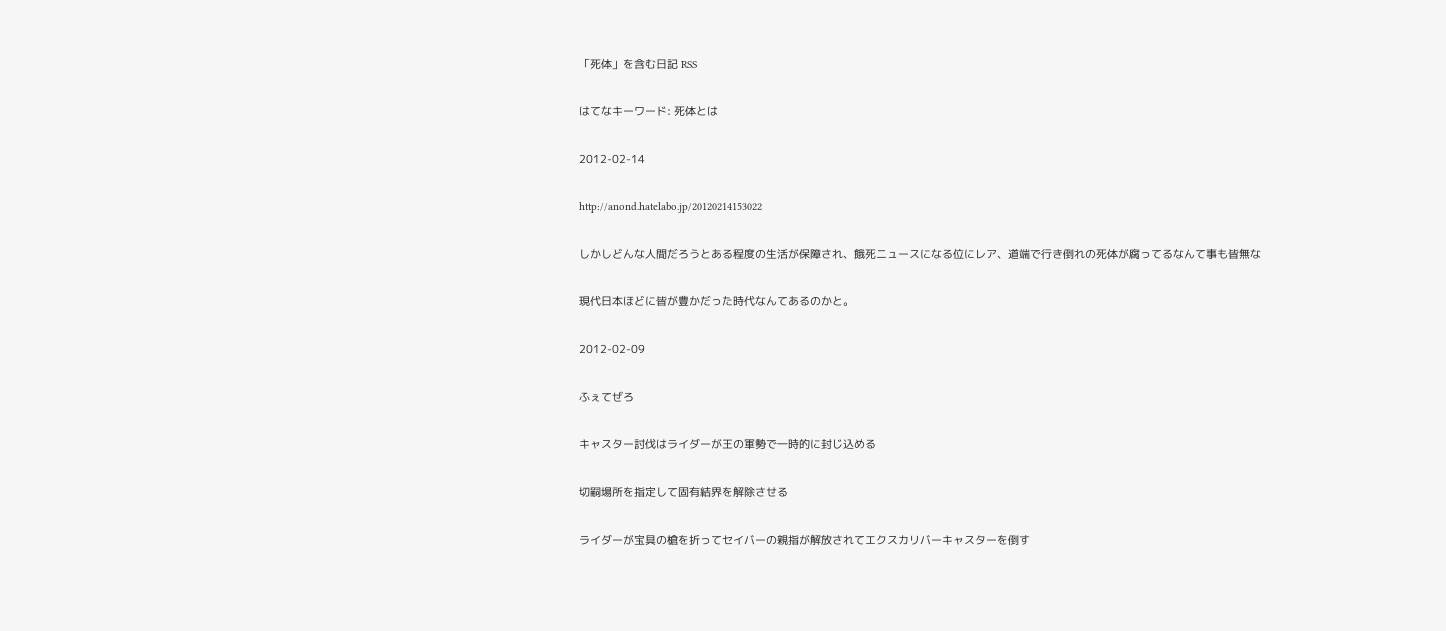「死体」を含む日記 RSS

はてなキーワード: 死体とは

2012-02-14

http://anond.hatelabo.jp/20120214153022

しかしどんな人間だろうとある程度の生活が保障され、餓死ニュースになる位にレア、道端で行き倒れの死体が腐ってるなんて事も皆無な

現代日本ほどに皆が豊かだった時代なんてあるのかと。

2012-02-09

ふぇてぜろ

キャスター討伐はライダーが王の軍勢で一時的に封じ込める

切嗣場所を指定して固有結界を解除させる

ライダーが宝具の槍を折ってセイバーの親指が解放されてエクスカリバーキャスターを倒す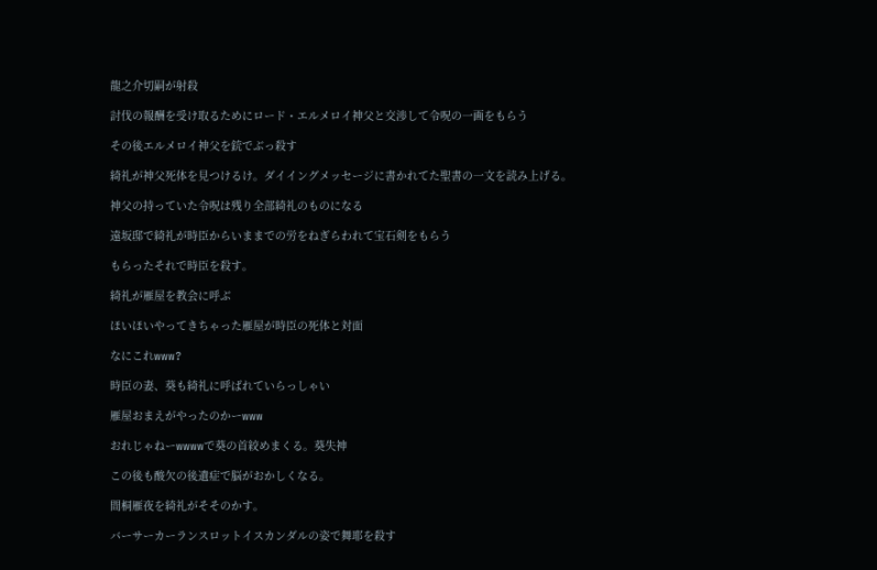龍之介切嗣が射殺

討伐の報酬を受け取るためにロード・エルメロイ神父と交渉して令呪の一画をもらう

その後エルメロイ神父を銃でぶっ殺す

綺礼が神父死体を見つけるけ。ダイイングメッセージに書かれてた聖書の一文を読み上げる。

神父の持っていた令呪は残り全部綺礼のものになる

遠坂邸で綺礼が時臣からいままでの労をねぎらわれて宝石剣をもらう

もらったそれで時臣を殺す。

綺礼が雁屋を教会に呼ぶ

ほいほいやってきちゃった雁屋が時臣の死体と対面

なにこれwww?

時臣の妻、葵も綺礼に呼ばれていらっしゃい

雁屋おまえがやったのかーwww

おれじゃねーwwwwで葵の首絞めまくる。葵失神

この後も酸欠の後遺症で脳がおかしくなる。

間桐雁夜を綺礼がそそのかす。

バーサーカーランスロットイスカンダルの姿で舞耶を殺す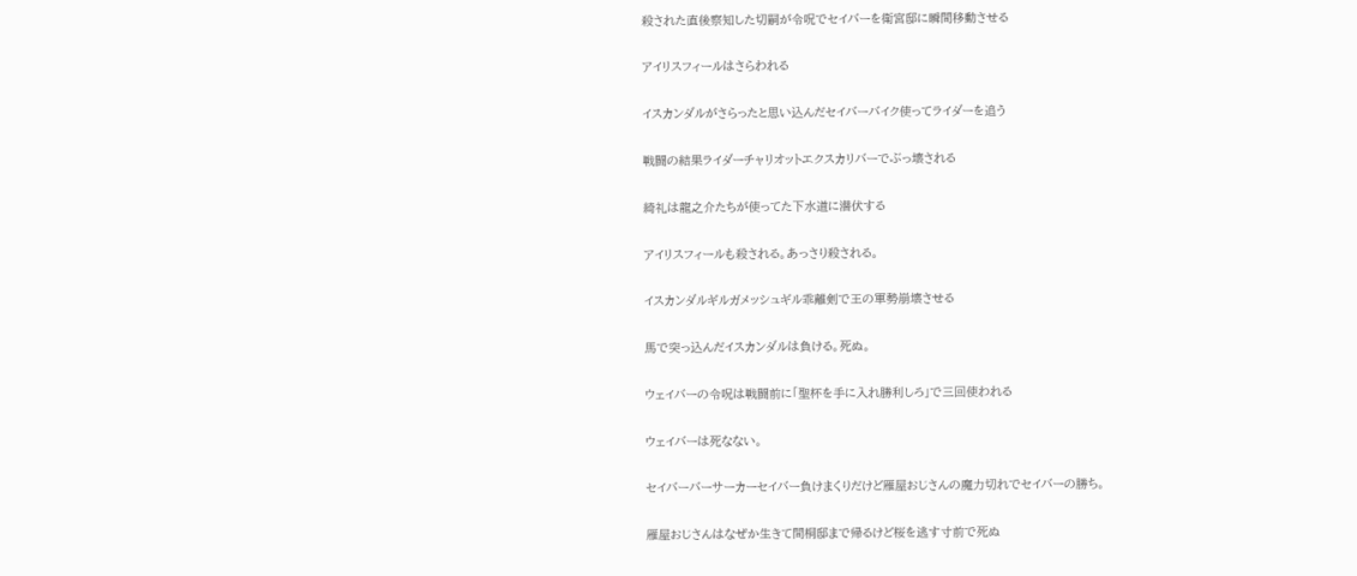殺された直後察知した切嗣が令呪でセイバーを衛宮邸に瞬間移動させる

アイリスフィールはさらわれる

イスカンダルがさらったと思い込んだセイバーバイク使ってライダーを追う

戦闘の結果ライダーチャリオットエクスカリバーでぶっ壊される

綺礼は龍之介たちが使ってた下水道に潜伏する

アイリスフィールも殺される。あっさり殺される。

イスカンダルギルガメッシュギル乖離剣で王の軍勢崩壊させる

馬で突っ込んだイスカンダルは負ける。死ぬ。

ウェイバーの令呪は戦闘前に「聖杯を手に入れ勝利しろ」で三回使われる

ウェイバーは死なない。

セイバーバーサーカーセイバー負けまくりだけど雁屋おじさんの魔力切れでセイバーの勝ち。

雁屋おじさんはなぜか生きて間桐邸まで帰るけど桜を逃す寸前で死ぬ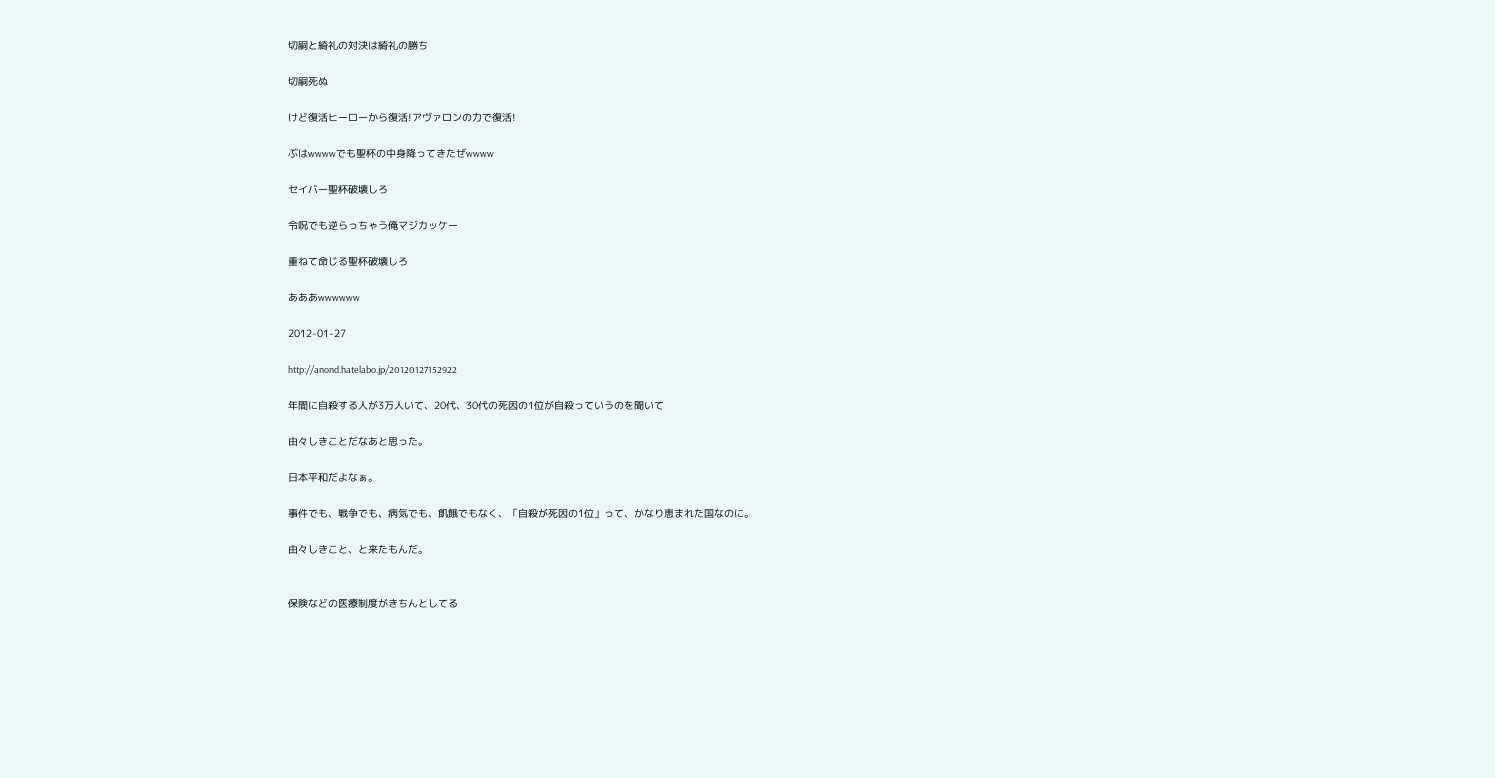切嗣と綺礼の対決は綺礼の勝ち

切嗣死ぬ

けど復活ヒーローから復活!アヴァロンの力で復活!

ぶはwwwwでも聖杯の中身降ってきたぜwwww

セイバー聖杯破壊しろ

令呪でも逆らっちゃう俺マジカッケー

重ねて命じる聖杯破壊しろ

あああwwwwww

2012-01-27

http://anond.hatelabo.jp/20120127152922

年間に自殺する人が3万人いて、20代、30代の死因の1位が自殺っていうのを聞いて

由々しきことだなあと思った。

日本平和だよなぁ。

事件でも、戦争でも、病気でも、飢餓でもなく、「自殺が死因の1位」って、かなり恵まれた国なのに。

由々しきこと、と来たもんだ。


保険などの医療制度がきちんとしてる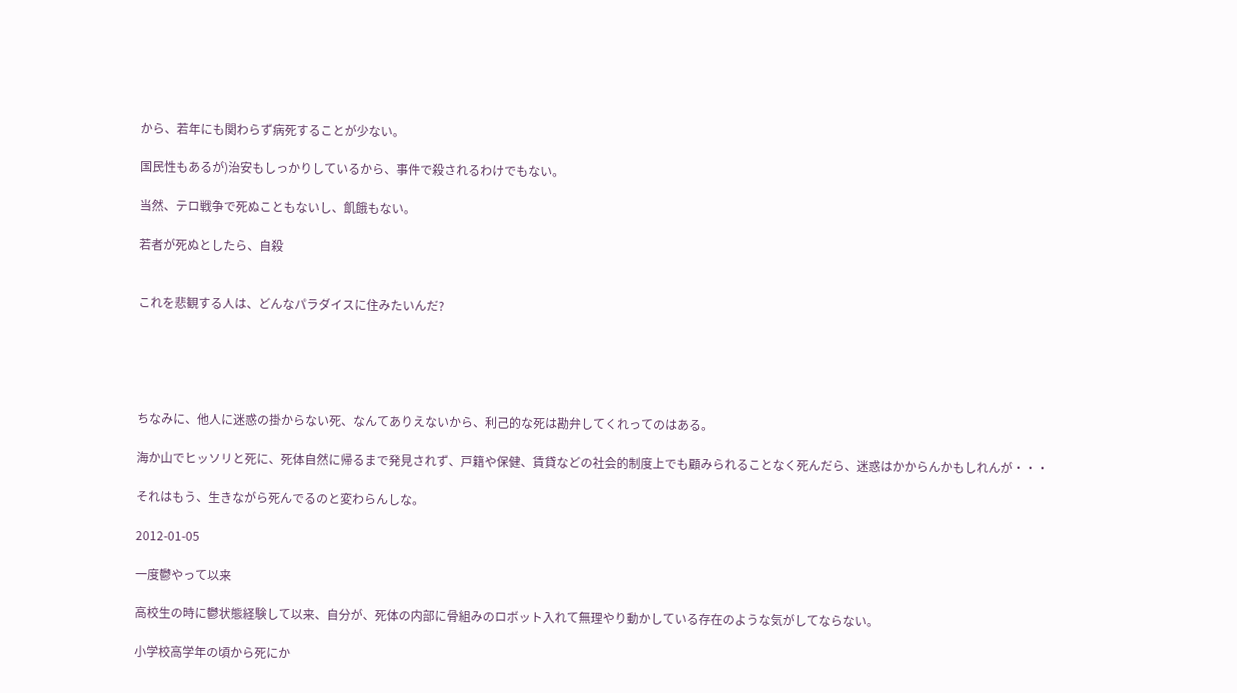から、若年にも関わらず病死することが少ない。

国民性もあるが)治安もしっかりしているから、事件で殺されるわけでもない。

当然、テロ戦争で死ぬこともないし、飢餓もない。

若者が死ぬとしたら、自殺


これを悲観する人は、どんなパラダイスに住みたいんだ?





ちなみに、他人に迷惑の掛からない死、なんてありえないから、利己的な死は勘弁してくれってのはある。

海か山でヒッソリと死に、死体自然に帰るまで発見されず、戸籍や保健、賃貸などの社会的制度上でも顧みられることなく死んだら、迷惑はかからんかもしれんが・・・

それはもう、生きながら死んでるのと変わらんしな。

2012-01-05

一度鬱やって以来

高校生の時に鬱状態経験して以来、自分が、死体の内部に骨組みのロボット入れて無理やり動かしている存在のような気がしてならない。

小学校高学年の頃から死にか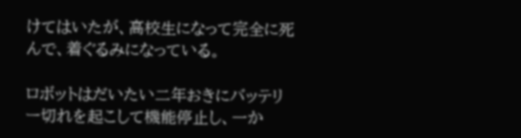けてはいたが、高校生になって完全に死んで、着ぐるみになっている。

ロボットはだいたい二年おきにバッテリー切れを起こして機能停止し、一か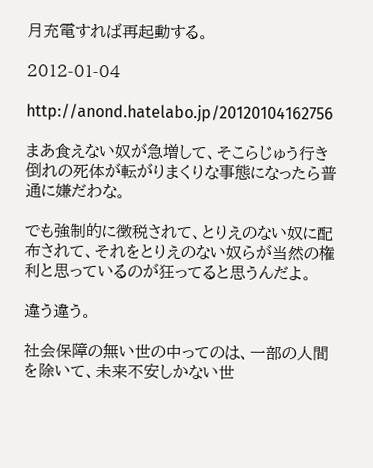月充電すれば再起動する。

2012-01-04

http://anond.hatelabo.jp/20120104162756

まあ食えない奴が急増して、そこらじゅう行き倒れの死体が転がりまくりな事態になったら普通に嫌だわな。

でも強制的に徴税されて、とりえのない奴に配布されて、それをとりえのない奴らが当然の権利と思っているのが狂ってると思うんだよ。

違う違う。

社会保障の無い世の中ってのは、一部の人間を除いて、未来不安しかない世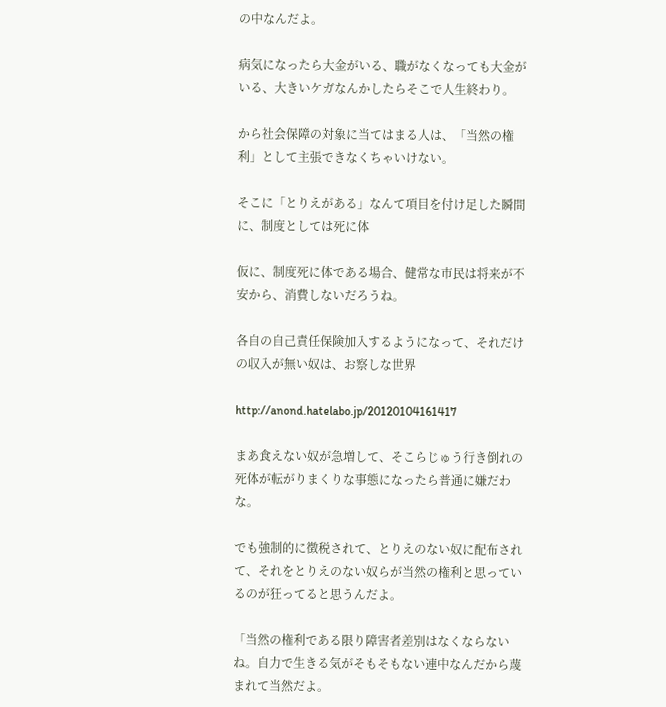の中なんだよ。

病気になったら大金がいる、職がなくなっても大金がいる、大きいケガなんかしたらそこで人生終わり。

から社会保障の対象に当てはまる人は、「当然の権利」として主張できなくちゃいけない。

そこに「とりえがある」なんて項目を付け足した瞬間に、制度としては死に体

仮に、制度死に体である場合、健常な市民は将来が不安から、消費しないだろうね。

各自の自己責任保険加入するようになって、それだけの収入が無い奴は、お察しな世界

http://anond.hatelabo.jp/20120104161417

まあ食えない奴が急増して、そこらじゅう行き倒れの死体が転がりまくりな事態になったら普通に嫌だわな。

でも強制的に徴税されて、とりえのない奴に配布されて、それをとりえのない奴らが当然の権利と思っているのが狂ってると思うんだよ。

「当然の権利である限り障害者差別はなくならないね。自力で生きる気がそもそもない連中なんだから蔑まれて当然だよ。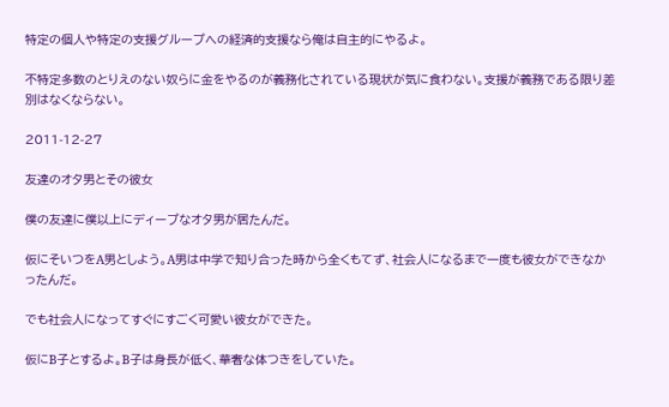特定の個人や特定の支援グループへの経済的支援なら俺は自主的にやるよ。

不特定多数のとりえのない奴らに金をやるのが義務化されている現状が気に食わない。支援が義務である限り差別はなくならない。

2011-12-27

友達のオタ男とその彼女

僕の友達に僕以上にディープなオタ男が居たんだ。

仮にそいつをA男としよう。A男は中学で知り合った時から全くもてず、社会人になるまで一度も彼女ができなかったんだ。

でも社会人になってすぐにすごく可愛い彼女ができた。

仮にB子とするよ。B子は身長が低く、華奢な体つきをしていた。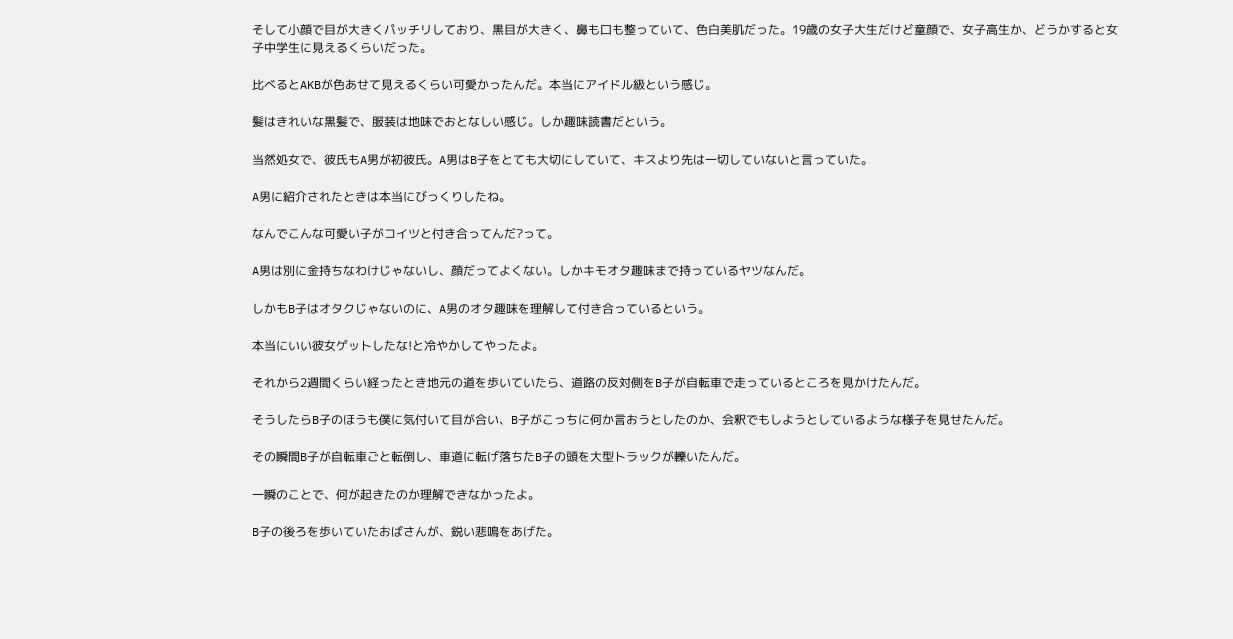そして小顔で目が大きくパッチリしており、黒目が大きく、鼻も口も整っていて、色白美肌だった。19歳の女子大生だけど童顔で、女子高生か、どうかすると女子中学生に見えるくらいだった。

比べるとAKBが色あせて見えるくらい可愛かったんだ。本当にアイドル級という感じ。

髪はきれいな黒髪で、服装は地味でおとなしい感じ。しか趣味読書だという。

当然処女で、彼氏もA男が初彼氏。A男はB子をとても大切にしていて、キスより先は一切していないと言っていた。

A男に紹介されたときは本当にびっくりしたね。

なんでこんな可愛い子がコイツと付き合ってんだ?って。

A男は別に金持ちなわけじゃないし、顔だってよくない。しかキモオタ趣味まで持っているヤツなんだ。

しかもB子はオタクじゃないのに、A男のオタ趣味を理解して付き合っているという。

本当にいい彼女ゲットしたな!と冷やかしてやったよ。

それから2週間くらい経ったとき地元の道を歩いていたら、道路の反対側をB子が自転車で走っているところを見かけたんだ。

そうしたらB子のほうも僕に気付いて目が合い、B子がこっちに何か言おうとしたのか、会釈でもしようとしているような様子を見せたんだ。

その瞬間B子が自転車ごと転倒し、車道に転げ落ちたB子の頭を大型トラックが轢いたんだ。

一瞬のことで、何が起きたのか理解できなかったよ。

B子の後ろを歩いていたおばさんが、鋭い悲鳴をあげた。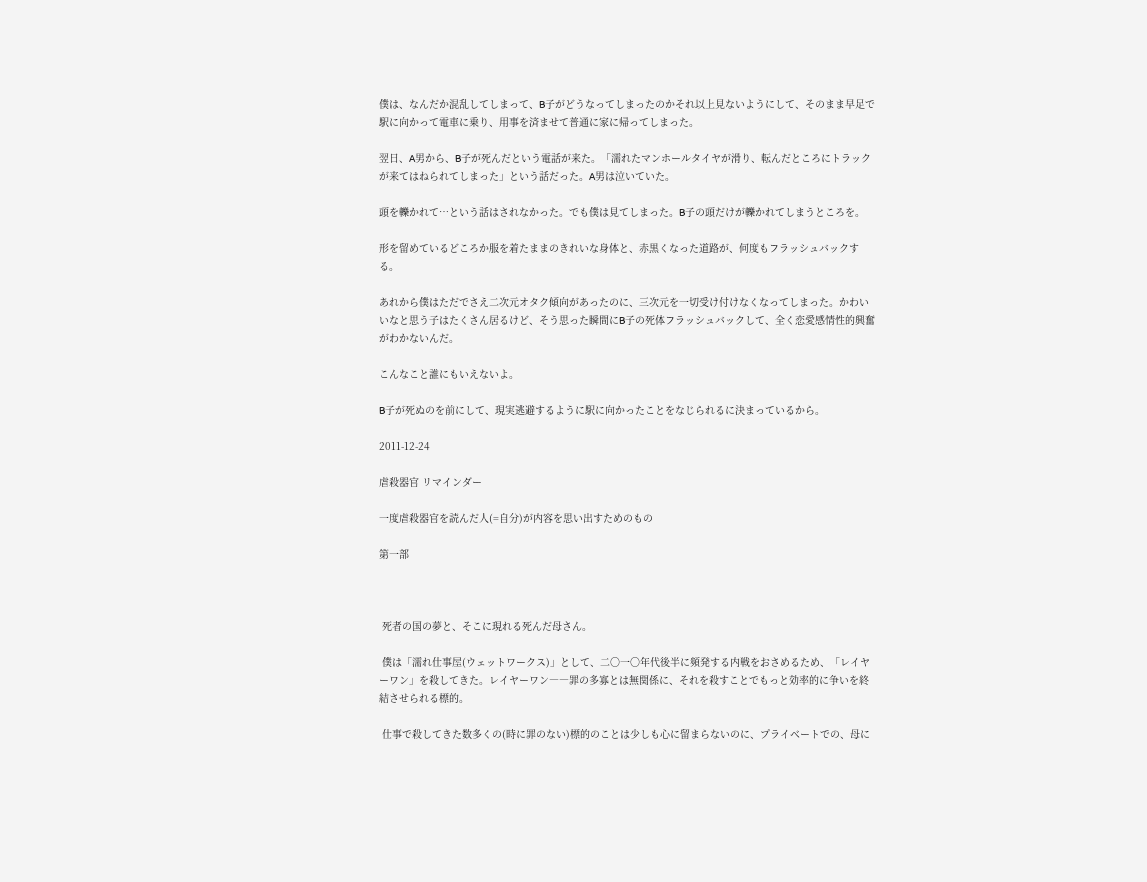僕は、なんだか混乱してしまって、B子がどうなってしまったのかそれ以上見ないようにして、そのまま早足で駅に向かって電車に乗り、用事を済ませて普通に家に帰ってしまった。

翌日、A男から、B子が死んだという電話が来た。「濡れたマンホールタイヤが滑り、転んだところにトラックが来てはねられてしまった」という話だった。A男は泣いていた。

頭を轢かれて…という話はされなかった。でも僕は見てしまった。B子の頭だけが轢かれてしまうところを。

形を留めているどころか服を着たままのきれいな身体と、赤黒くなった道路が、何度もフラッシュバックする。

あれから僕はただでさえ二次元オタク傾向があったのに、三次元を一切受け付けなくなってしまった。かわいいなと思う子はたくさん居るけど、そう思った瞬間にB子の死体フラッシュバックして、全く恋愛感情性的興奮がわかないんだ。

こんなこと誰にもいえないよ。

B子が死ぬのを前にして、現実逃避するように駅に向かったことをなじられるに決まっているから。

2011-12-24

虐殺器官 リマインダー

一度虐殺器官を読んだ人(=自分)が内容を思い出すためのもの

第一部



 死者の国の夢と、そこに現れる死んだ母さん。

 僕は「濡れ仕事屋(ウェットワークス)」として、二〇一〇年代後半に頻発する内戦をおさめるため、「レイヤーワン」を殺してきた。レイヤーワン――罪の多寡とは無関係に、それを殺すことでもっと効率的に争いを終結させられる標的。

 仕事で殺してきた数多くの(時に罪のない)標的のことは少しも心に留まらないのに、プライベートでの、母に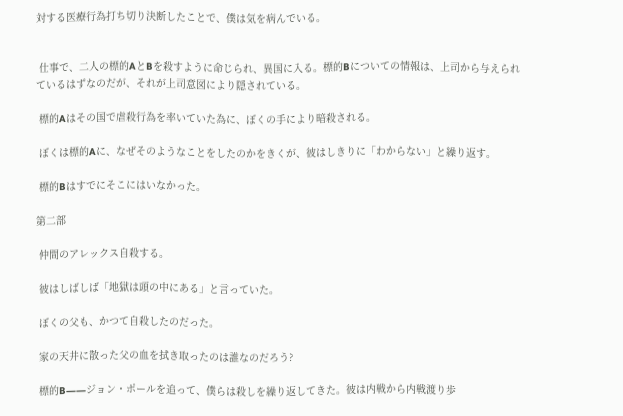対する医療行為打ち切り決断したことで、僕は気を病んでいる。


 仕事で、二人の標的AとBを殺すように命じられ、異国に入る。標的Bについての情報は、上司から与えられているはずなのだが、それが上司意図により隠されている。

 標的Aはその国で虐殺行為を率いていた為に、ぼくの手により暗殺される。

 ぼくは標的Aに、なぜそのようなことをしたのかをきくが、彼はしきりに「わからない」と繰り返す。

 標的Bはすでにそこにはいなかった。

第二部

 仲間のアレックス自殺する。

 彼はしばしば「地獄は頭の中にある」と言っていた。

 ぼくの父も、かつて自殺したのだった。

 家の天井に散った父の血を拭き取ったのは誰なのだろう?

 標的B――ジョン・ポールを追って、僕らは殺しを繰り返してきた。彼は内戦から内戦渡り歩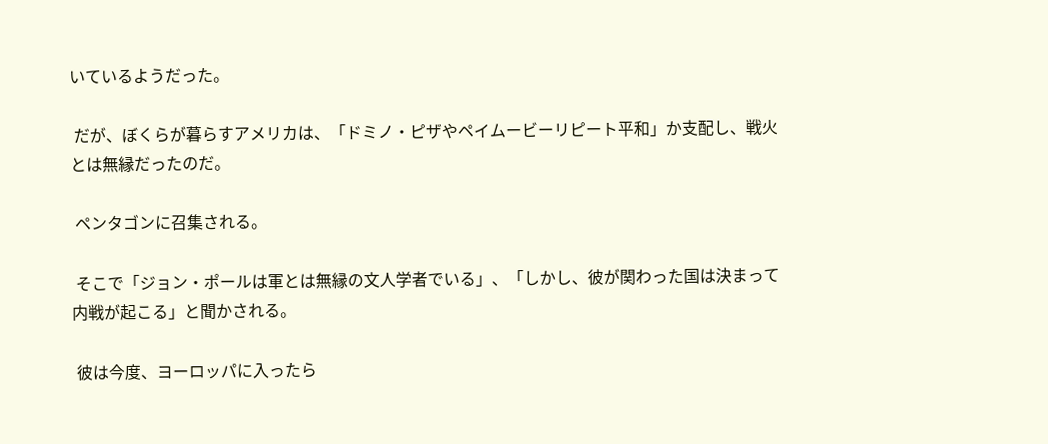いているようだった。

 だが、ぼくらが暮らすアメリカは、「ドミノ・ピザやペイムービーリピート平和」か支配し、戦火とは無縁だったのだ。

 ペンタゴンに召集される。

 そこで「ジョン・ポールは軍とは無縁の文人学者でいる」、「しかし、彼が関わった国は決まって内戦が起こる」と聞かされる。

 彼は今度、ヨーロッパに入ったら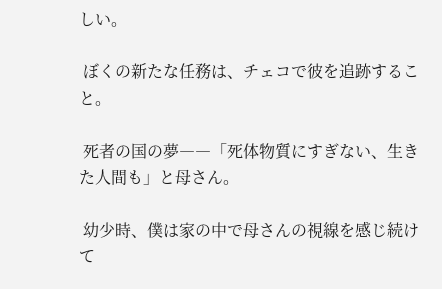しい。

 ぼくの新たな任務は、チェコで彼を追跡すること。

 死者の国の夢――「死体物質にすぎない、生きた人間も」と母さん。

 幼少時、僕は家の中で母さんの視線を感じ続けて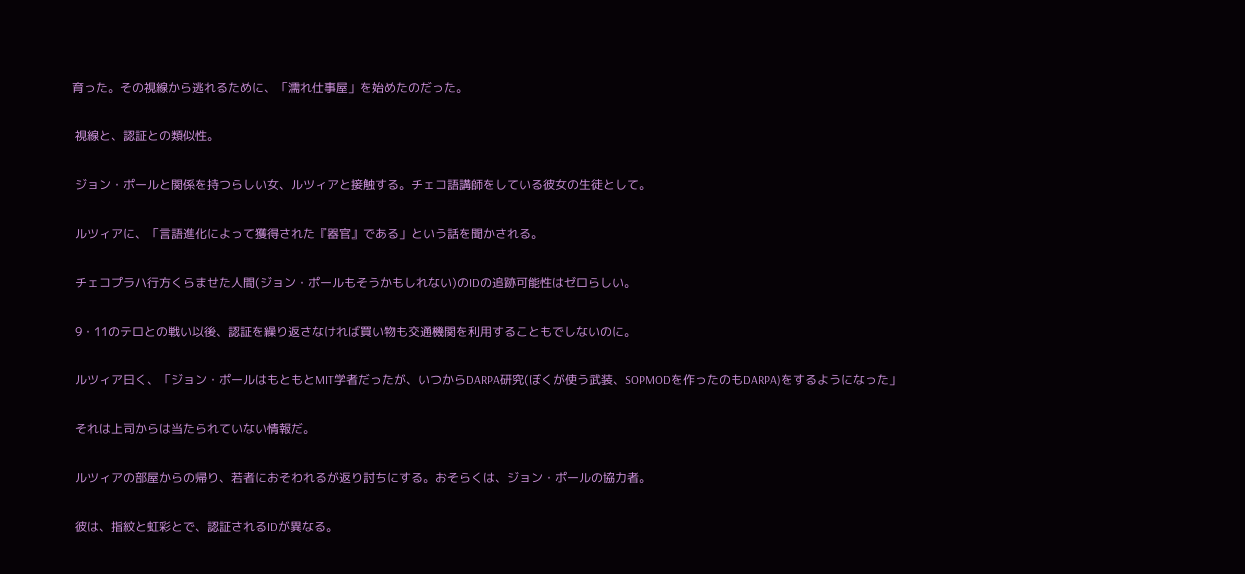育った。その視線から逃れるために、「濡れ仕事屋」を始めたのだった。

 視線と、認証との類似性。

 ジョン・ポールと関係を持つらしい女、ルツィアと接触する。チェコ語講師をしている彼女の生徒として。

 ルツィアに、「言語進化によって獲得された『器官』である」という話を聞かされる。

 チェコプラハ行方くらませた人間(ジョン・ポールもそうかもしれない)のIDの追跡可能性はゼロらしい。

 9・11のテロとの戦い以後、認証を繰り返さなければ買い物も交通機関を利用することもでしないのに。

 ルツィア曰く、「ジョン・ポールはもともとMIT学者だったが、いつからDARPA研究(ぼくが使う武装、SOPMODを作ったのもDARPA)をするようになった」

 それは上司からは当たられていない情報だ。

 ルツィアの部屋からの帰り、若者におそわれるが返り討ちにする。おそらくは、ジョン・ポールの協力者。

 彼は、指紋と虹彩とで、認証されるIDが異なる。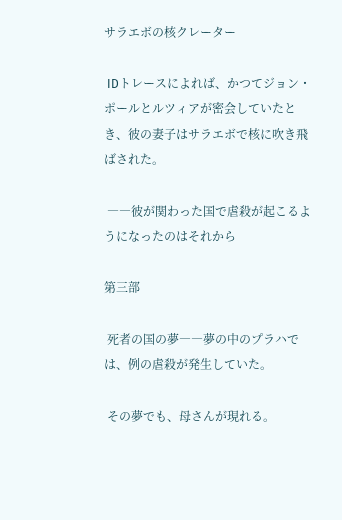サラエボの核クレーター

 IDトレースによれば、かつてジョン・ポールとルツィアが密会していたとき、彼の妻子はサラエボで核に吹き飛ばされた。

 ――彼が関わった国で虐殺が起こるようになったのはそれから

第三部

 死者の国の夢――夢の中のプラハでは、例の虐殺が発生していた。

 その夢でも、母さんが現れる。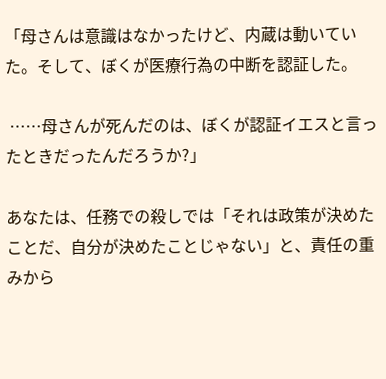「母さんは意識はなかったけど、内蔵は動いていた。そして、ぼくが医療行為の中断を認証した。

 ……母さんが死んだのは、ぼくが認証イエスと言ったときだったんだろうか?」

あなたは、任務での殺しでは「それは政策が決めたことだ、自分が決めたことじゃない」と、責任の重みから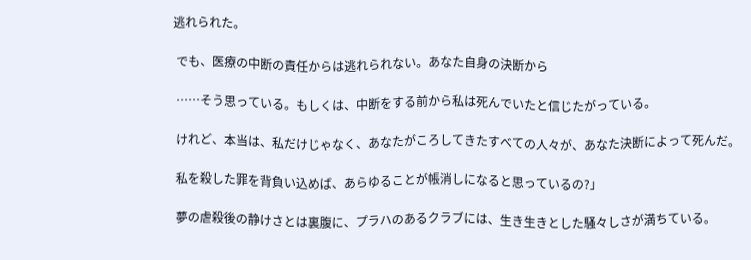逃れられた。

 でも、医療の中断の責任からは逃れられない。あなた自身の決断から

 ……そう思っている。もしくは、中断をする前から私は死んでいたと信じたがっている。

 けれど、本当は、私だけじゃなく、あなたがころしてきたすべての人々が、あなた決断によって死んだ。

 私を殺した罪を背負い込めば、あらゆることが帳消しになると思っているの?」

 夢の虐殺後の静けさとは裏腹に、プラハのあるクラブには、生き生きとした騒々しさが満ちている。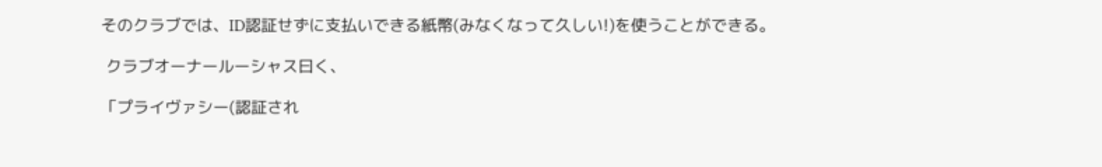そのクラブでは、ID認証せずに支払いできる紙幣(みなくなって久しい!)を使うことができる。

 クラブオーナールーシャス曰く、

「プライヴァシー(認証され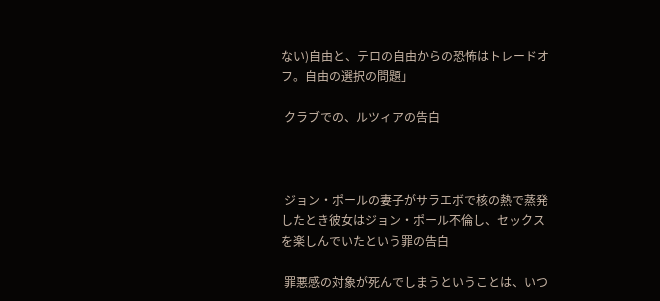ない)自由と、テロの自由からの恐怖はトレードオフ。自由の選択の問題」

 クラブでの、ルツィアの告白



 ジョン・ポールの妻子がサラエボで核の熱で蒸発したとき彼女はジョン・ポール不倫し、セックスを楽しんでいたという罪の告白

 罪悪感の対象が死んでしまうということは、いつ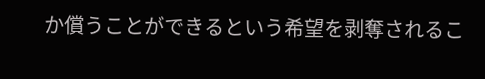か償うことができるという希望を剥奪されるこ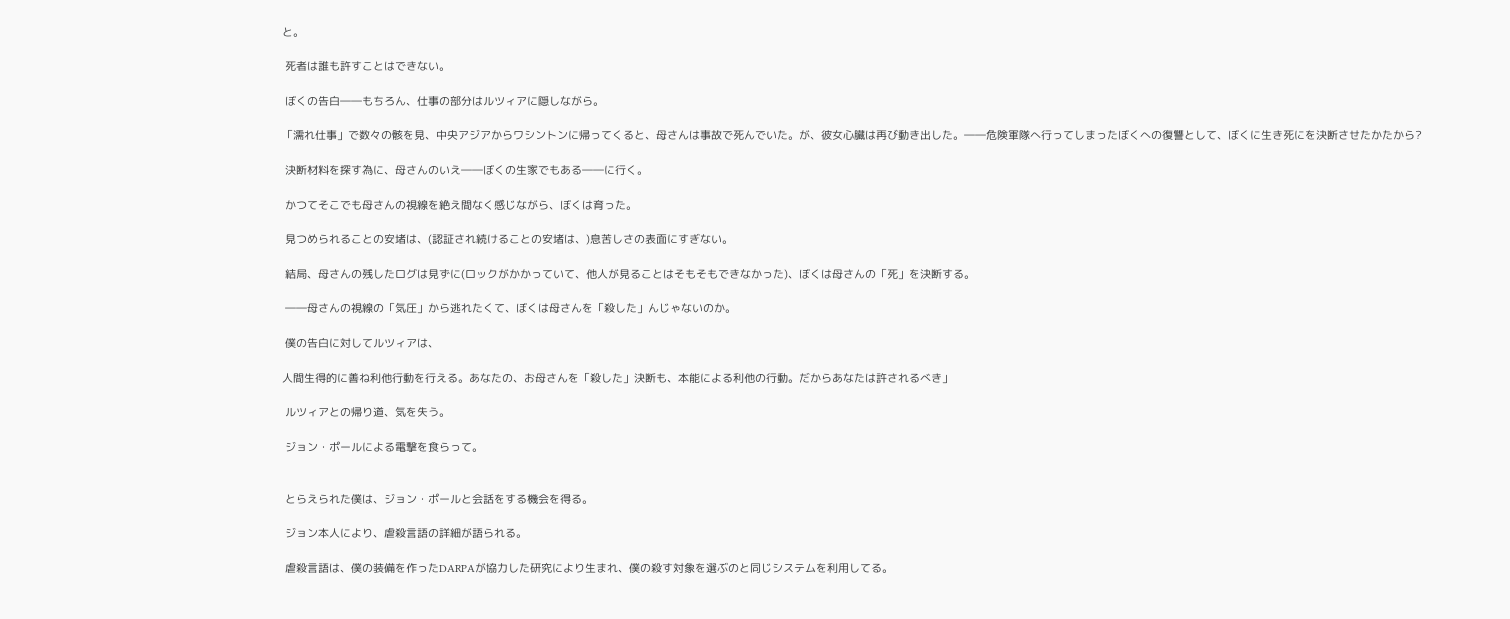と。

 死者は誰も許すことはできない。

 ぼくの告白――もちろん、仕事の部分はルツィアに隠しながら。

「濡れ仕事」で数々の骸を見、中央アジアからワシントンに帰ってくると、母さんは事故で死んでいた。が、彼女心臓は再び動き出した。――危険軍隊へ行ってしまったぼくへの復讐として、ぼくに生き死にを決断させたかたから?

 決断材料を探す為に、母さんのいえ――ぼくの生家でもある――に行く。

 かつてそこでも母さんの視線を絶え間なく感じながら、ぼくは育った。

 見つめられることの安堵は、(認証され続けることの安堵は、)息苦しさの表面にすぎない。

 結局、母さんの残したログは見ずに(ロックがかかっていて、他人が見ることはそもそもできなかった)、ぼくは母さんの「死」を決断する。

 ――母さんの視線の「気圧」から逃れたくて、ぼくは母さんを「殺した」んじゃないのか。

 僕の告白に対してルツィアは、

人間生得的に善ね利他行動を行える。あなたの、お母さんを「殺した」決断も、本能による利他の行動。だからあなたは許されるべき」

 ルツィアとの帰り道、気を失う。

 ジョン・ポールによる電撃を食らって。


 とらえられた僕は、ジョン・ポールと会話をする機会を得る。

 ジョン本人により、虐殺言語の詳細が語られる。

 虐殺言語は、僕の装備を作ったDARPAが協力した研究により生まれ、僕の殺す対象を選ぶのと同じシステムを利用してる。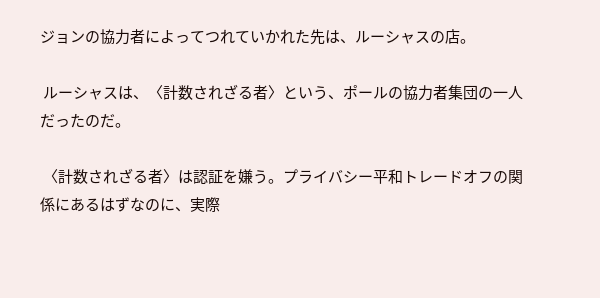ジョンの協力者によってつれていかれた先は、ルーシャスの店。

 ルーシャスは、〈計数されざる者〉という、ポールの協力者集団の一人だったのだ。

 〈計数されざる者〉は認証を嫌う。プライバシー平和トレードオフの関係にあるはずなのに、実際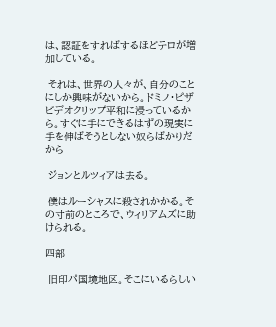は、認証をすればするほどテロが増加している。

 それは、世界の人々が、自分のことにしか興味がないから。ドミノ・ピザビデオクリップ平和に浸っているから。すぐに手にできるはずの現実に手を伸ばそうとしない奴らばかりだから

 ジョンとルツィアは去る。

 僕はルーシャスに殺されかかる。その寸前のところで、ウィリアムズに助けられる。

四部

 旧印パ国境地区。そこにいるらしい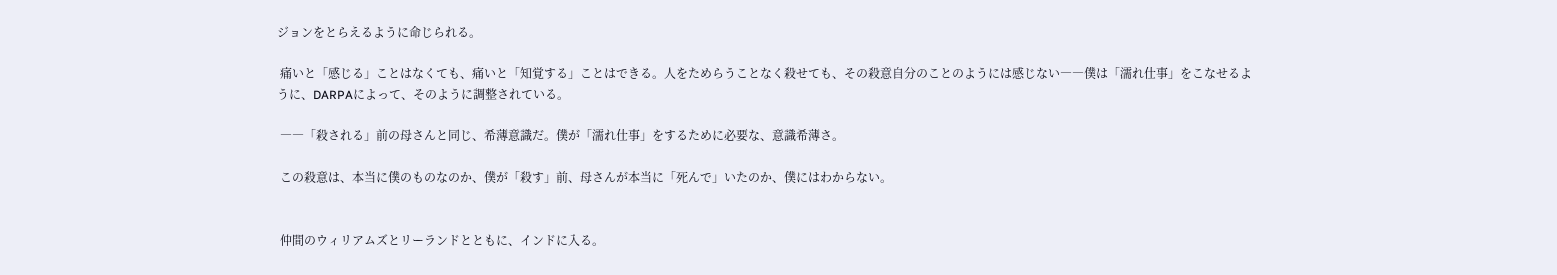ジョンをとらえるように命じられる。

 痛いと「感じる」ことはなくても、痛いと「知覚する」ことはできる。人をためらうことなく殺せても、その殺意自分のことのようには感じない――僕は「濡れ仕事」をこなせるように、DARPAによって、そのように調整されている。

 ――「殺される」前の母さんと同じ、希薄意識だ。僕が「濡れ仕事」をするために必要な、意識希薄さ。

 この殺意は、本当に僕のものなのか、僕が「殺す」前、母さんが本当に「死んで」いたのか、僕にはわからない。


 仲間のウィリアムズとリーランドとともに、インドに入る。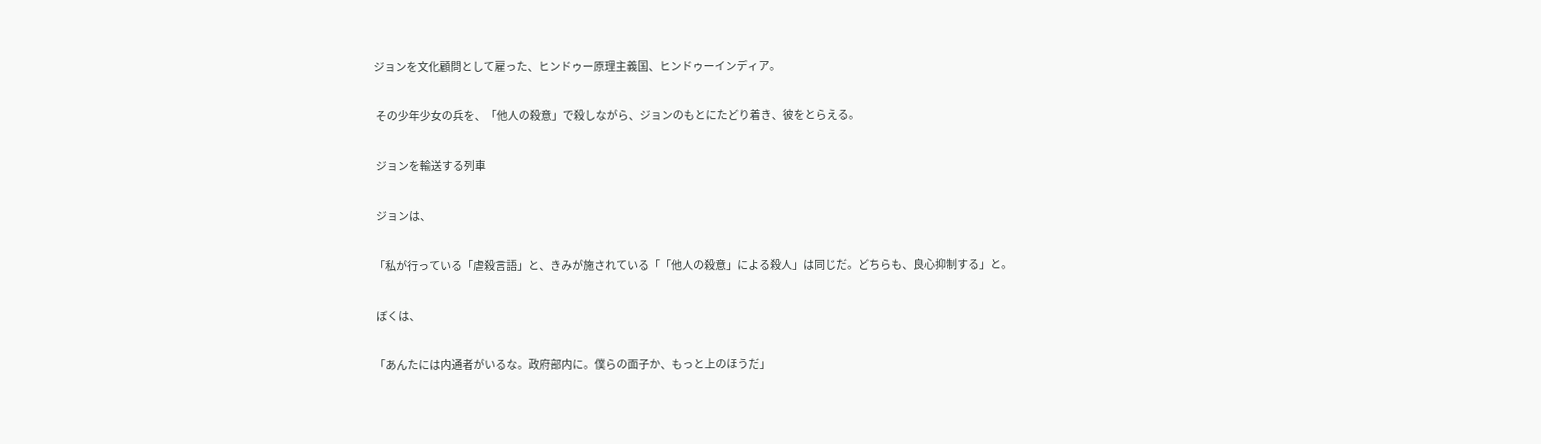ジョンを文化顧問として雇った、ヒンドゥー原理主義国、ヒンドゥーインディア。

 その少年少女の兵を、「他人の殺意」で殺しながら、ジョンのもとにたどり着き、彼をとらえる。

 ジョンを輸送する列車

 ジョンは、

「私が行っている「虐殺言語」と、きみが施されている「「他人の殺意」による殺人」は同じだ。どちらも、良心抑制する」と。

 ぼくは、

「あんたには内通者がいるな。政府部内に。僕らの面子か、もっと上のほうだ」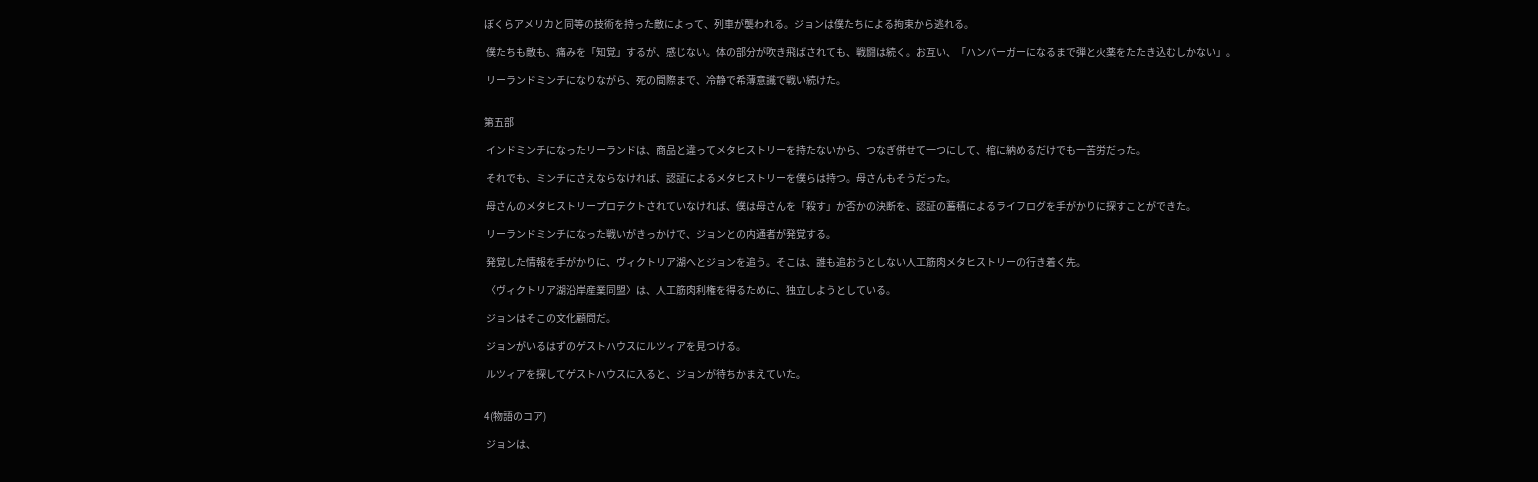ぼくらアメリカと同等の技術を持った敵によって、列車が襲われる。ジョンは僕たちによる拘束から逃れる。

 僕たちも敵も、痛みを「知覚」するが、感じない。体の部分が吹き飛ばされても、戦闘は続く。お互い、「ハンバーガーになるまで弾と火薬をたたき込むしかない」。

 リーランドミンチになりながら、死の間際まで、冷静で希薄意識で戦い続けた。


第五部

 インドミンチになったリーランドは、商品と違ってメタヒストリーを持たないから、つなぎ併せて一つにして、棺に納めるだけでも一苦労だった。

 それでも、ミンチにさえならなければ、認証によるメタヒストリーを僕らは持つ。母さんもそうだった。

 母さんのメタヒストリープロテクトされていなければ、僕は母さんを「殺す」か否かの決断を、認証の蓄積によるライフログを手がかりに探すことができた。

 リーランドミンチになった戦いがきっかけで、ジョンとの内通者が発覚する。

 発覚した情報を手がかりに、ヴィクトリア湖へとジョンを追う。そこは、誰も追おうとしない人工筋肉メタヒストリーの行き着く先。

 〈ヴィクトリア湖沿岸産業同盟〉は、人工筋肉利権を得るために、独立しようとしている。

 ジョンはそこの文化顧問だ。

 ジョンがいるはずのゲストハウスにルツィアを見つける。

 ルツィアを探してゲストハウスに入ると、ジョンが待ちかまえていた。


4(物語のコア)

 ジョンは、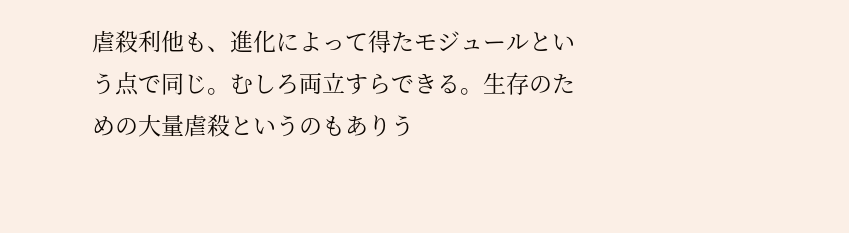虐殺利他も、進化によって得たモジュールという点で同じ。むしろ両立すらできる。生存のための大量虐殺というのもありう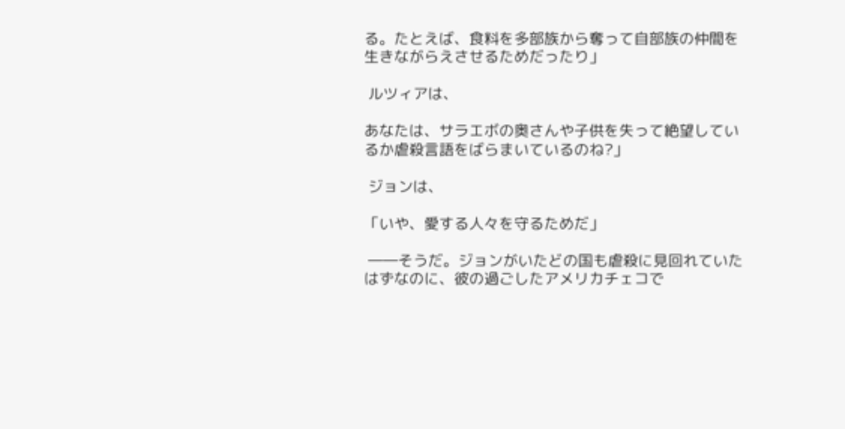る。たとえば、食料を多部族から奪って自部族の仲間を生きながらえさせるためだったり」

 ルツィアは、

あなたは、サラエボの奥さんや子供を失って絶望しているか虐殺言語をばらまいているのね?」

 ジョンは、

「いや、愛する人々を守るためだ」

 ――そうだ。ジョンがいたどの国も虐殺に見回れていたはずなのに、彼の過ごしたアメリカチェコで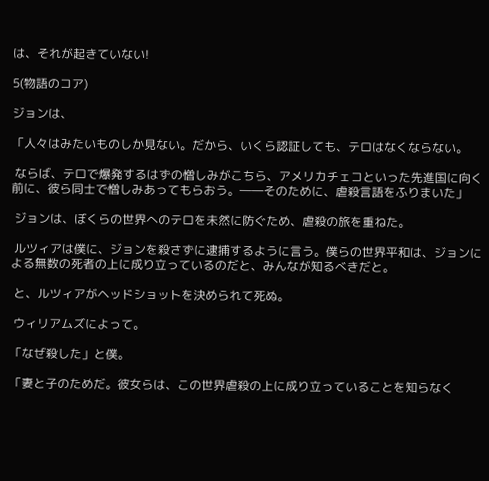は、それが起きていない!

5(物語のコア)

ジョンは、

「人々はみたいものしか見ない。だから、いくら認証しても、テロはなくならない。

 ならば、テロで爆発するはずの憎しみがこちら、アメリカチェコといった先進国に向く前に、彼ら同士で憎しみあってもらおう。――そのために、虐殺言語をふりまいた」

 ジョンは、ぼくらの世界へのテロを未然に防ぐため、虐殺の旅を重ねた。

 ルツィアは僕に、ジョンを殺さずに逮捕するように言う。僕らの世界平和は、ジョンによる無数の死者の上に成り立っているのだと、みんなが知るべきだと。

 と、ルツィアがヘッドショットを決められて死ぬ。

 ウィリアムズによって。

「なぜ殺した」と僕。

「妻と子のためだ。彼女らは、この世界虐殺の上に成り立っていることを知らなく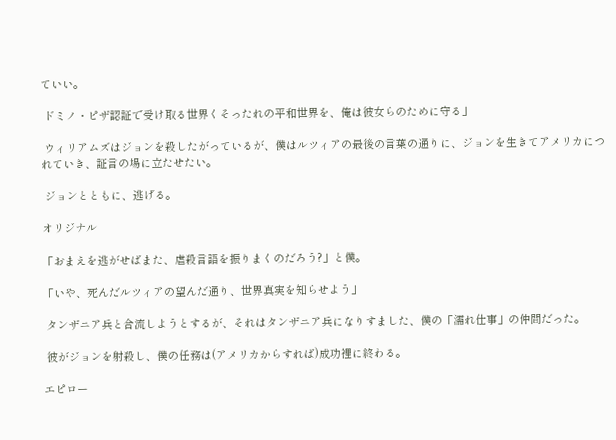ていい。

 ドミノ・ピザ認証で受け取る世界くそったれの平和世界を、俺は彼女らのために守る」

 ウィリアムズはジョンを殺したがっているが、僕はルツィアの最後の言葉の通りに、ジョンを生きてアメリカにつれていき、証言の場に立たせたい。

 ジョンとともに、逃げる。

オリジナル

「おまえを逃がせばまた、虐殺言語を振りまくのだろう?」と僕。

「いや、死んだルツィアの望んだ通り、世界真実を知らせよう」

 タンザニア兵と合流しようとするが、それはタンザニア兵になりすました、僕の「濡れ仕事」の仲間だった。

 彼がジョンを射殺し、僕の任務は(アメリカからすれば)成功裡に終わる。

エピロー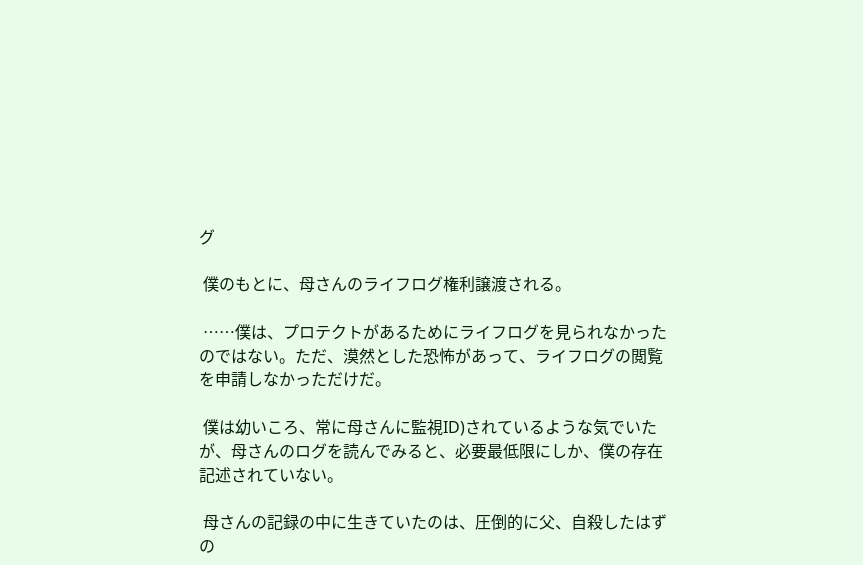グ

 僕のもとに、母さんのライフログ権利譲渡される。

 ……僕は、プロテクトがあるためにライフログを見られなかったのではない。ただ、漠然とした恐怖があって、ライフログの閲覧を申請しなかっただけだ。

 僕は幼いころ、常に母さんに監視ID)されているような気でいたが、母さんのログを読んでみると、必要最低限にしか、僕の存在記述されていない。

 母さんの記録の中に生きていたのは、圧倒的に父、自殺したはずの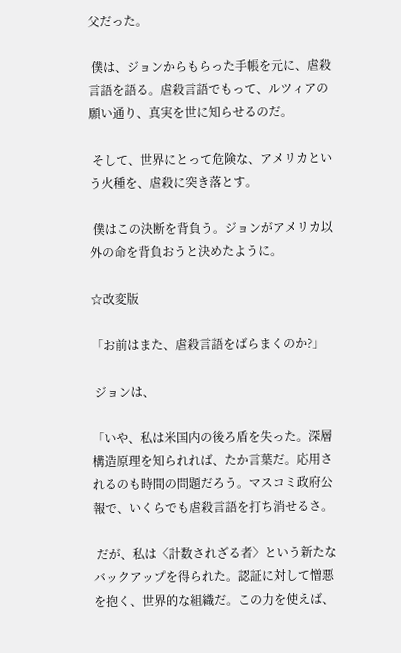父だった。

 僕は、ジョンからもらった手帳を元に、虐殺言語を語る。虐殺言語でもって、ルツィアの願い通り、真実を世に知らせるのだ。

 そして、世界にとって危険な、アメリカという火種を、虐殺に突き落とす。

 僕はこの決断を背負う。ジョンがアメリカ以外の命を背負おうと決めたように。

☆改変版

「お前はまた、虐殺言語をばらまくのか?」

 ジョンは、

「いや、私は米国内の後ろ盾を失った。深層構造原理を知られれば、たか言葉だ。応用されるのも時間の問題だろう。マスコミ政府公報で、いくらでも虐殺言語を打ち消せるさ。

 だが、私は〈計数されざる者〉という新たなバックアップを得られた。認証に対して憎悪を抱く、世界的な組織だ。この力を使えば、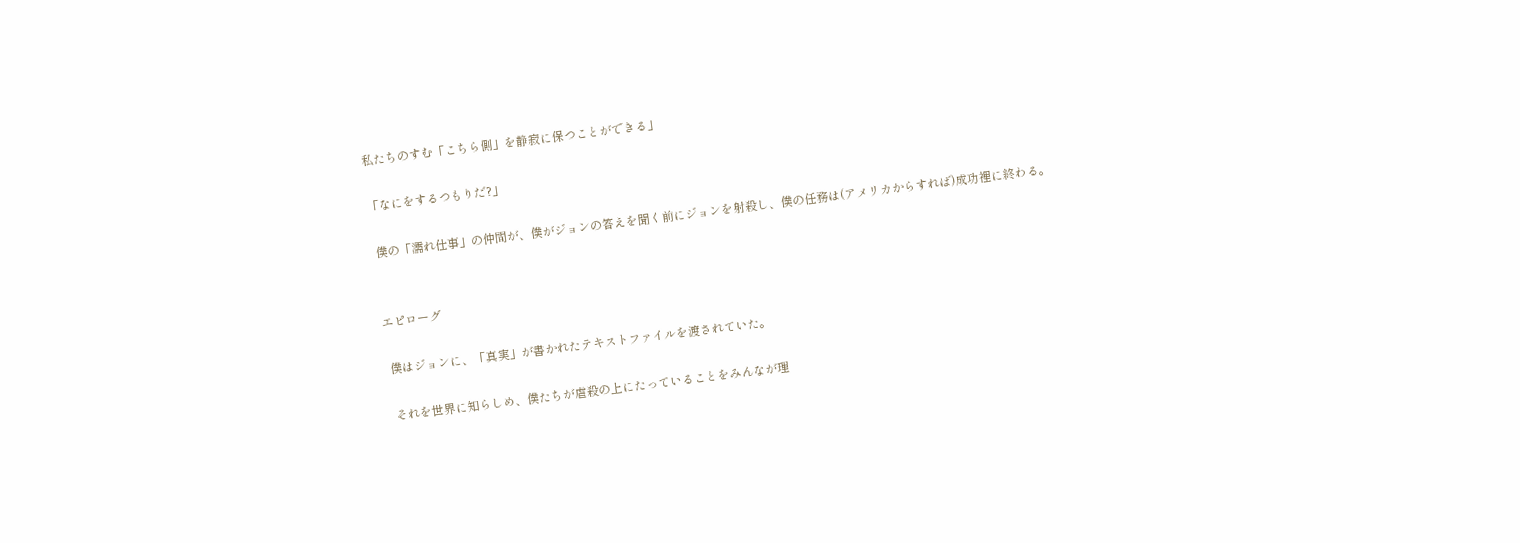私たちのすむ「こちら側」を静寂に保つことができる」

「なにをするつもりだ?」

 僕の「濡れ仕事」の仲間が、僕がジョンの答えを聞く前にジョンを射殺し、僕の任務は(アメリカからすれば)成功裡に終わる。


エピローグ

 僕はジョンに、「真実」が書かれたテキストファイルを渡されていた。

 それを世界に知らしめ、僕たちが虐殺の上にたっていることをみんなが理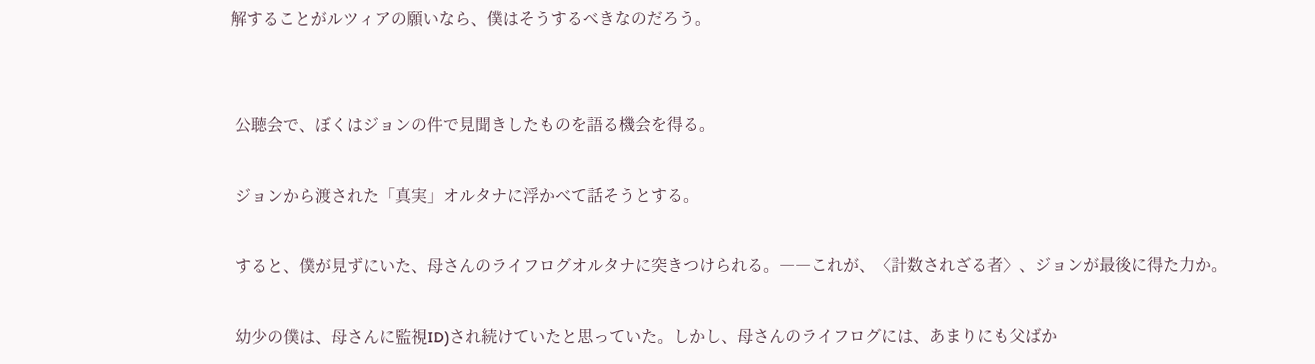解することがルツィアの願いなら、僕はそうするべきなのだろう。


 公聴会で、ぼくはジョンの件で見聞きしたものを語る機会を得る。

 ジョンから渡された「真実」オルタナに浮かべて話そうとする。

 すると、僕が見ずにいた、母さんのライフログオルタナに突きつけられる。――これが、〈計数されざる者〉、ジョンが最後に得た力か。

 幼少の僕は、母さんに監視ID)され続けていたと思っていた。しかし、母さんのライフログには、あまりにも父ばか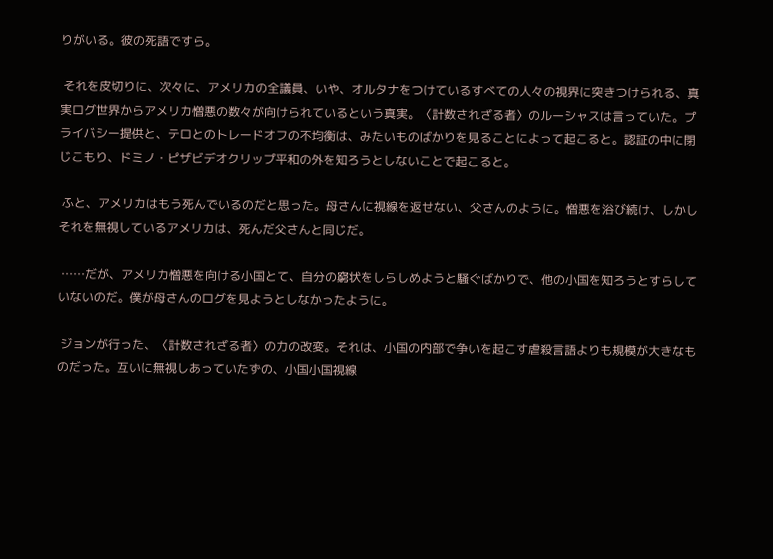りがいる。彼の死語ですら。

 それを皮切りに、次々に、アメリカの全議員、いや、オルタナをつけているすべての人々の視界に突きつけられる、真実ログ世界からアメリカ憎悪の数々が向けられているという真実。〈計数されざる者〉のルーシャスは言っていた。プライバシー提供と、テロとのトレードオフの不均衡は、みたいものばかりを見ることによって起こると。認証の中に閉じこもり、ドミノ・ピザビデオクリップ平和の外を知ろうとしないことで起こると。

 ふと、アメリカはもう死んでいるのだと思った。母さんに視線を返せない、父さんのように。憎悪を浴び続け、しかしそれを無視しているアメリカは、死んだ父さんと同じだ。

 ……だが、アメリカ憎悪を向ける小国とて、自分の窮状をしらしめようと騒ぐばかりで、他の小国を知ろうとすらしていないのだ。僕が母さんのログを見ようとしなかったように。

 ジョンが行った、〈計数されざる者〉の力の改変。それは、小国の内部で争いを起こす虐殺言語よりも規模が大きなものだった。互いに無視しあっていたずの、小国小国視線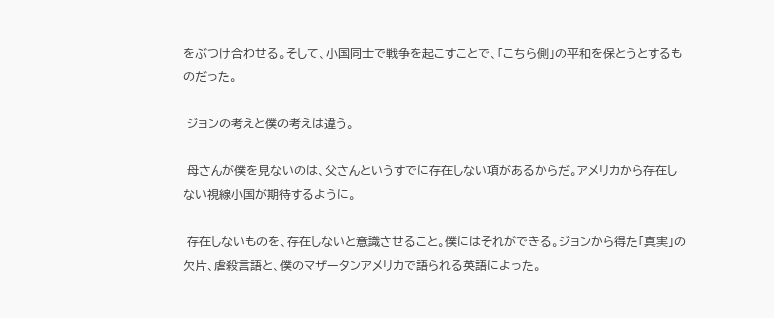をぶつけ合わせる。そして、小国同士で戦争を起こすことで、「こちら側」の平和を保とうとするものだった。

 ジョンの考えと僕の考えは違う。

 母さんが僕を見ないのは、父さんというすでに存在しない項があるからだ。アメリカから存在しない視線小国が期待するように。

 存在しないものを、存在しないと意識させること。僕にはそれができる。ジョンから得た「真実」の欠片、虐殺言語と、僕のマザータンアメリカで語られる英語によった。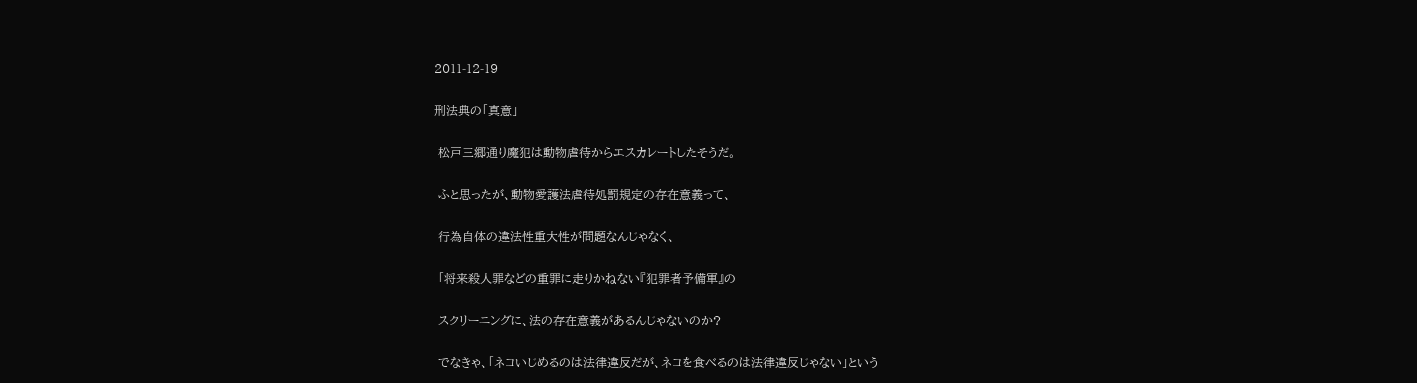2011-12-19

刑法典の「真意」

 松戸三郷通り魔犯は動物虐待からエスカレートしたそうだ。

 ふと思ったが、動物愛護法虐待処罰規定の存在意義って、

 行為自体の違法性重大性が問題なんじゃなく、

 「将来殺人罪などの重罪に走りかねない『犯罪者予備軍』の

 スクリーニングに、法の存在意義があるんじゃないのか?

 でなきゃ、「ネコいじめるのは法律違反だが、ネコを食べるのは法律違反じゃない」という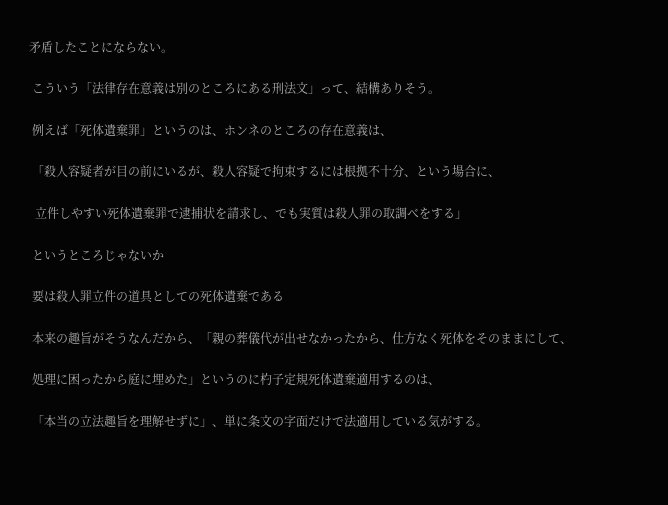矛盾したことにならない。

 こういう「法律存在意義は別のところにある刑法文」って、結構ありそう。

 例えば「死体遺棄罪」というのは、ホンネのところの存在意義は、

 「殺人容疑者が目の前にいるが、殺人容疑で拘束するには根拠不十分、という場合に、

  立件しやすい死体遺棄罪で逮捕状を請求し、でも実質は殺人罪の取調べをする」

 というところじゃないか

 要は殺人罪立件の道具としての死体遺棄である

 本来の趣旨がそうなんだから、「親の葬儀代が出せなかったから、仕方なく死体をそのままにして、

 処理に困ったから庭に埋めた」というのに杓子定規死体遺棄適用するのは、

 「本当の立法趣旨を理解せずに」、単に条文の字面だけで法適用している気がする。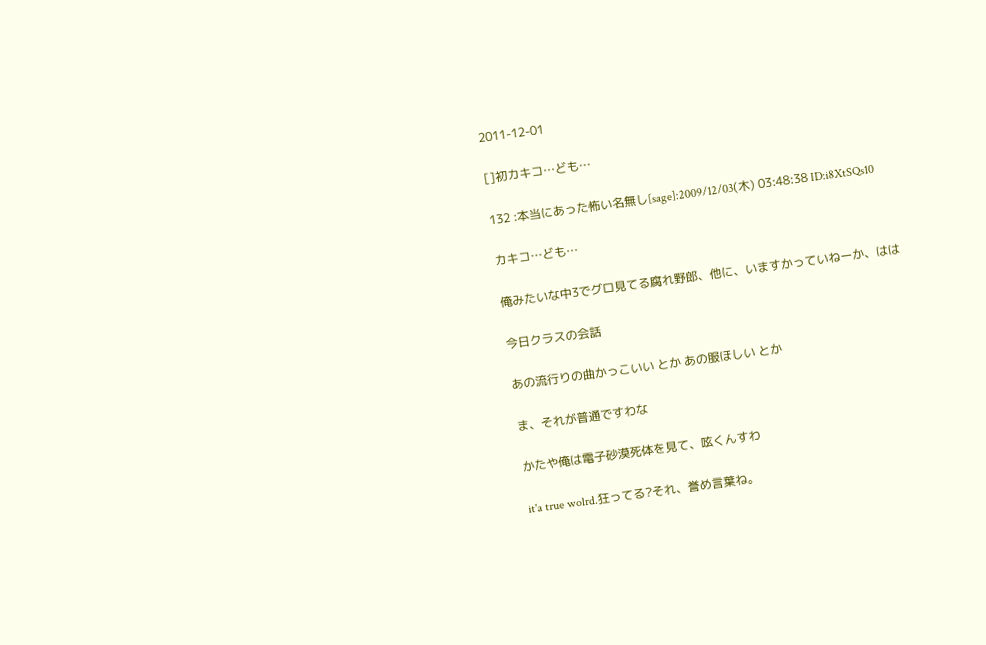2011-12-01

[]初カキコ…ども…

132 :本当にあった怖い名無し[sage]:2009/12/03(木) 03:48:38 ID:i8XtSQs10

カキコ…ども…

俺みたいな中3でグロ見てる腐れ野郎、他に、いますかっていねーか、はは

今日クラスの会話

あの流行りの曲かっこいい とか あの服ほしい とか

ま、それが普通ですわな

かたや俺は電子砂漠死体を見て、呟くんすわ

it'a true wolrd.狂ってる?それ、誉め言葉ね。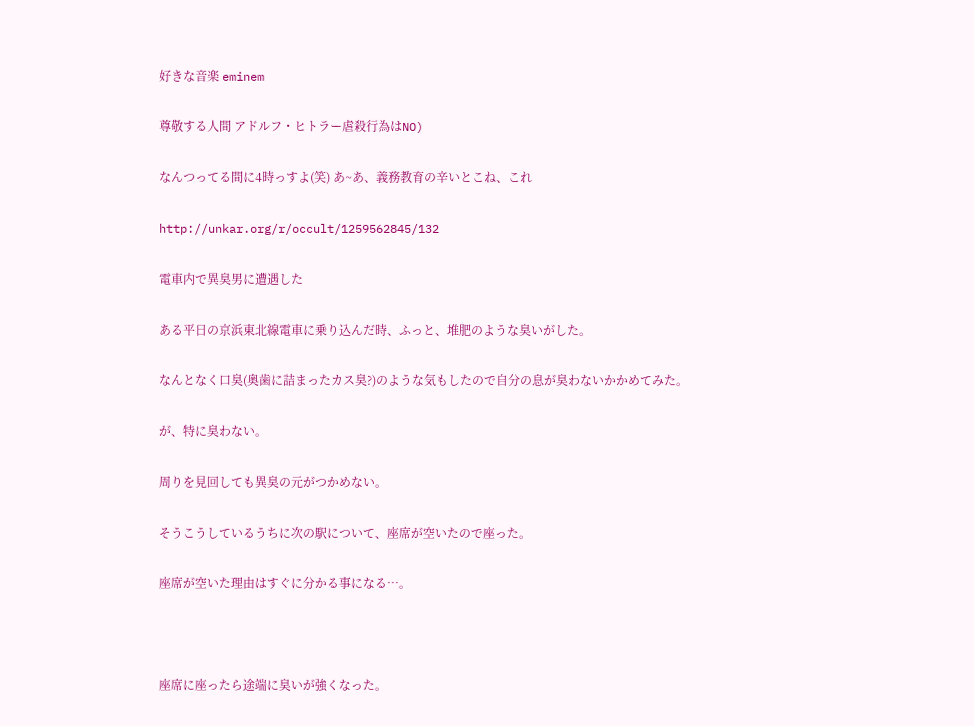好きな音楽 eminem

尊敬する人間 アドルフ・ヒトラー虐殺行為はNO)

なんつってる間に4時っすよ(笑) あ~あ、義務教育の辛いとこね、これ

http://unkar.org/r/occult/1259562845/132

電車内で異臭男に遭遇した

ある平日の京浜東北線電車に乗り込んだ時、ふっと、堆肥のような臭いがした。

なんとなく口臭(奥歯に詰まったカス臭?)のような気もしたので自分の息が臭わないかかめてみた。

が、特に臭わない。

周りを見回しても異臭の元がつかめない。

そうこうしているうちに次の駅について、座席が空いたので座った。

座席が空いた理由はすぐに分かる事になる…。



座席に座ったら途端に臭いが強くなった。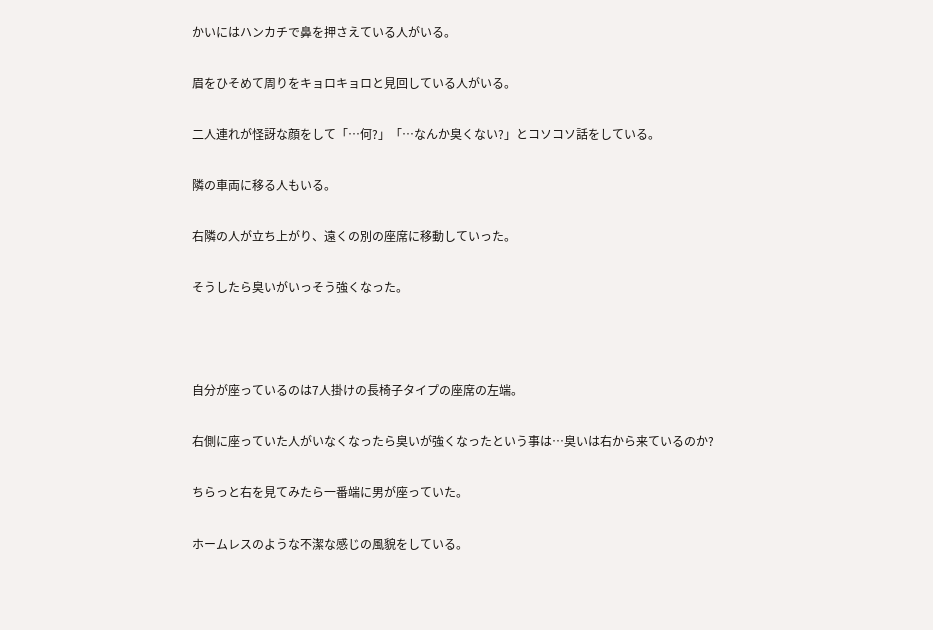かいにはハンカチで鼻を押さえている人がいる。

眉をひそめて周りをキョロキョロと見回している人がいる。

二人連れが怪訝な顔をして「…何?」「…なんか臭くない?」とコソコソ話をしている。

隣の車両に移る人もいる。

右隣の人が立ち上がり、遠くの別の座席に移動していった。

そうしたら臭いがいっそう強くなった。



自分が座っているのは7人掛けの長椅子タイプの座席の左端。

右側に座っていた人がいなくなったら臭いが強くなったという事は…臭いは右から来ているのか?

ちらっと右を見てみたら一番端に男が座っていた。

ホームレスのような不潔な感じの風貌をしている。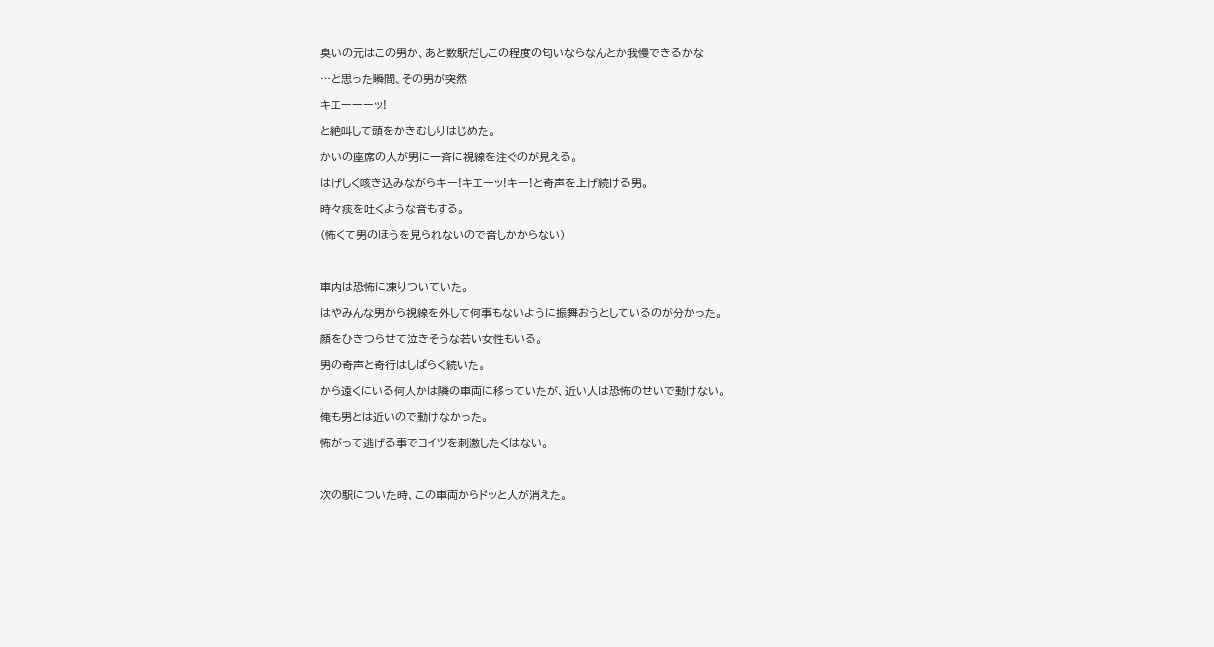臭いの元はこの男か、あと数駅だしこの程度の匂いならなんとか我慢できるかな

…と思った瞬間、その男が突然

キエーーーッ!

と絶叫して頭をかきむしりはじめた。

かいの座席の人が男に一斉に視線を注ぐのが見える。

はげしく咳き込みながらキー!キエーッ!キー!と奇声を上げ続ける男。

時々痰を吐くような音もする。

(怖くて男のほうを見られないので音しかからない)



車内は恐怖に凍りついていた。

はやみんな男から視線を外して何事もないように振舞おうとしているのが分かった。

顔をひきつらせて泣きそうな若い女性もいる。

男の奇声と奇行はしばらく続いた。

から遠くにいる何人かは隣の車両に移っていたが、近い人は恐怖のせいで動けない。

俺も男とは近いので動けなかった。

怖がって逃げる事でコイツを刺激したくはない。



次の駅についた時、この車両からドッと人が消えた。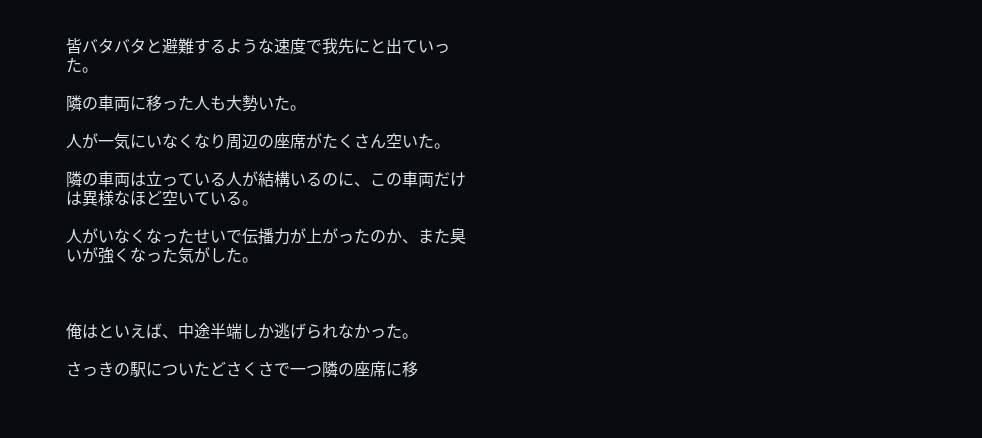皆バタバタと避難するような速度で我先にと出ていった。

隣の車両に移った人も大勢いた。

人が一気にいなくなり周辺の座席がたくさん空いた。

隣の車両は立っている人が結構いるのに、この車両だけは異様なほど空いている。

人がいなくなったせいで伝播力が上がったのか、また臭いが強くなった気がした。



俺はといえば、中途半端しか逃げられなかった。

さっきの駅についたどさくさで一つ隣の座席に移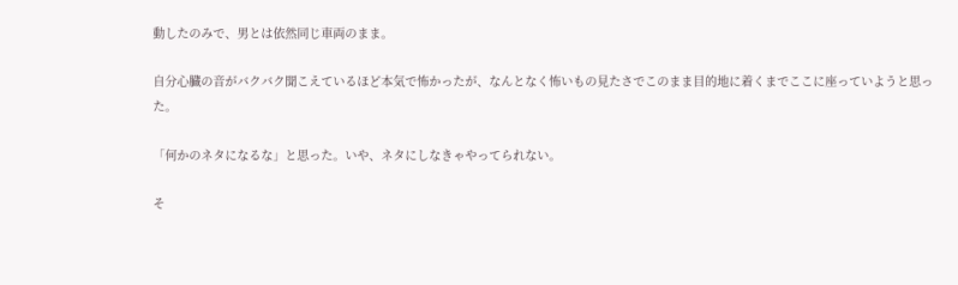動したのみで、男とは依然同じ車両のまま。

自分心臓の音がバクバク聞こえているほど本気で怖かったが、なんとなく怖いもの見たさでこのまま目的地に着くまでここに座っていようと思った。

「何かのネタになるな」と思った。いや、ネタにしなきゃやってられない。

そ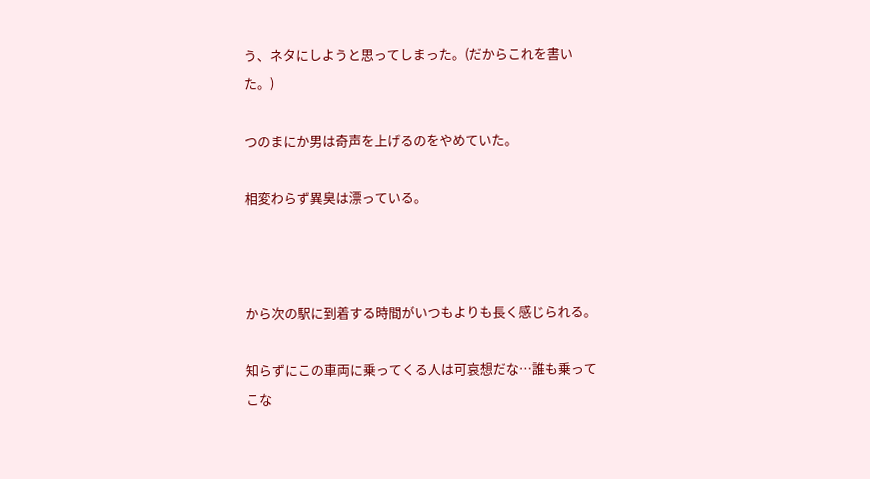う、ネタにしようと思ってしまった。(だからこれを書いた。)

つのまにか男は奇声を上げるのをやめていた。

相変わらず異臭は漂っている。



から次の駅に到着する時間がいつもよりも長く感じられる。

知らずにこの車両に乗ってくる人は可哀想だな…誰も乗ってこな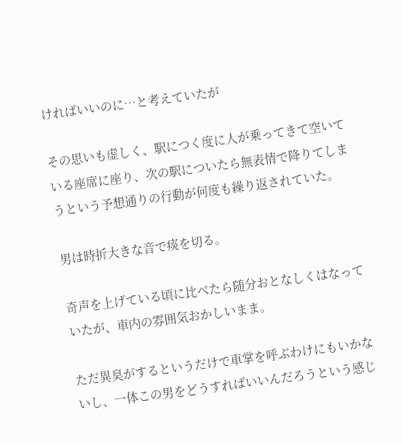ければいいのに…と考えていたが

その思いも虚しく、駅につく度に人が乗ってきて空いている座席に座り、次の駅についたら無表情で降りてしまうという予想通りの行動が何度も繰り返されていた。

男は時折大きな音で痰を切る。

奇声を上げている頃に比べたら随分おとなしくはなっていたが、車内の雰囲気おかしいまま。

ただ異臭がするというだけで車掌を呼ぶわけにもいかないし、一体この男をどうすればいいんだろうという感じ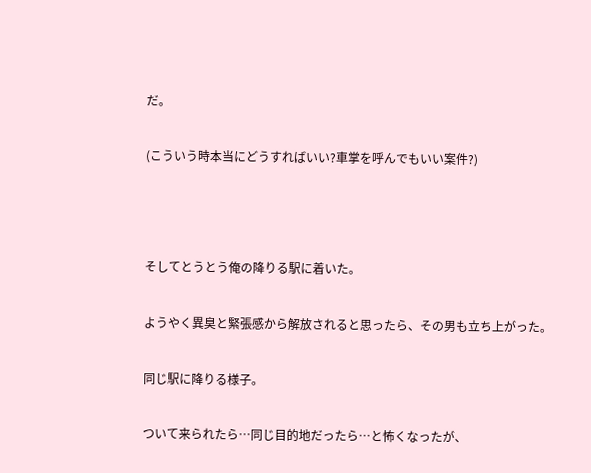だ。

(こういう時本当にどうすればいい?車掌を呼んでもいい案件?)



そしてとうとう俺の降りる駅に着いた。

ようやく異臭と緊張感から解放されると思ったら、その男も立ち上がった。

同じ駅に降りる様子。

ついて来られたら…同じ目的地だったら…と怖くなったが、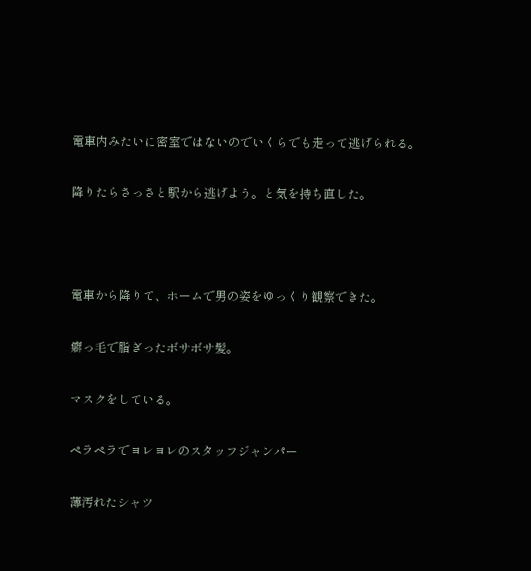電車内みたいに密室ではないのでいくらでも走って逃げられる。

降りたらさっさと駅から逃げよう。と気を持ち直した。



電車から降りて、ホームで男の姿をゆっくり観察できた。

癖っ毛で脂ぎったボサボサ髪。

マスクをしている。

ペラペラでヨレヨレのスタッフジャンパー

薄汚れたシャツ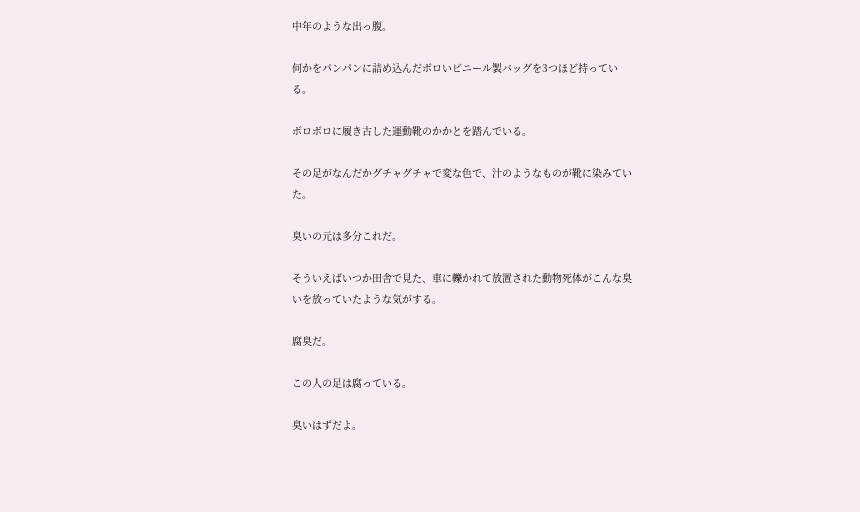中年のような出っ腹。

何かをパンパンに詰め込んだボロいビニール製バッグを3つほど持っている。

ボロボロに履き古した運動靴のかかとを踏んでいる。

その足がなんだかグチャグチャで変な色で、汁のようなものが靴に染みていた。

臭いの元は多分これだ。

そういえばいつか田舎で見た、車に轢かれて放置された動物死体がこんな臭いを放っていたような気がする。

腐臭だ。

この人の足は腐っている。

臭いはずだよ。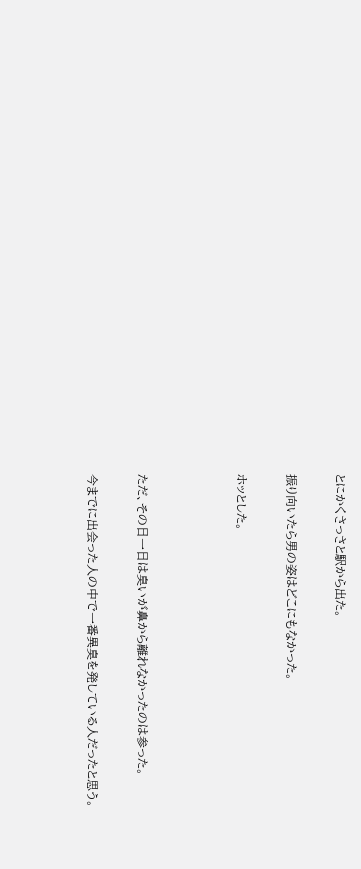とにかくさっさと駅から出た。

振り向いたら男の姿はどこにもなかった。

ホッとした。



ただ、その日一日は臭いが鼻から離れなかったのは参った。

今までに出会った人の中で一番異臭を発している人だったと思う。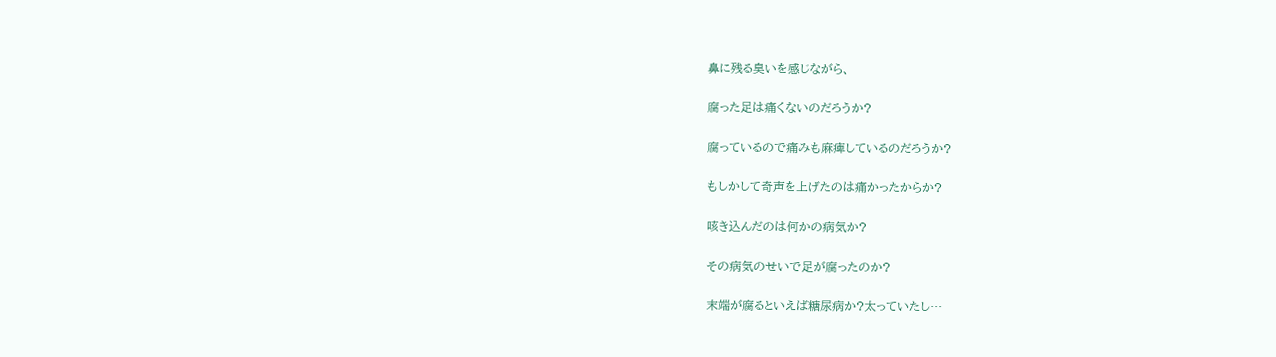鼻に残る臭いを感じながら、

腐った足は痛くないのだろうか?

腐っているので痛みも麻痺しているのだろうか?

もしかして奇声を上げたのは痛かったからか?

咳き込んだのは何かの病気か?

その病気のせいで足が腐ったのか?

末端が腐るといえば糖尿病か?太っていたし…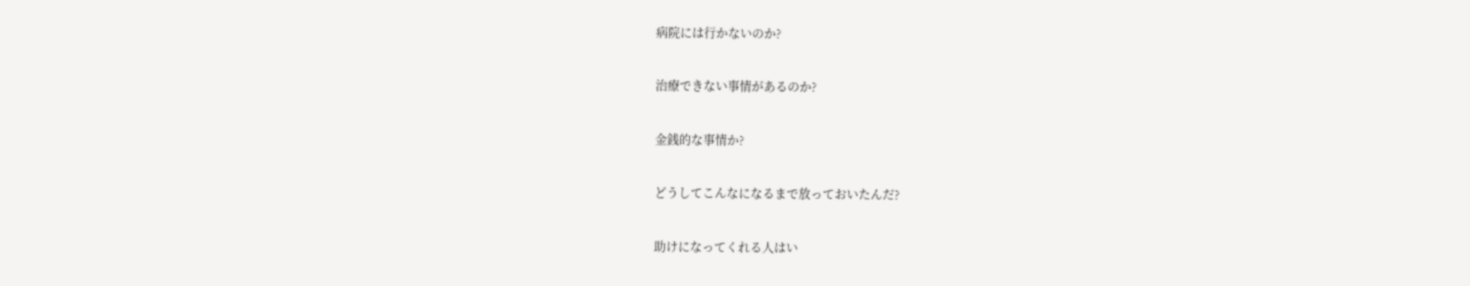病院には行かないのか?

治療できない事情があるのか?

金銭的な事情か?

どうしてこんなになるまで放っておいたんだ?

助けになってくれる人はい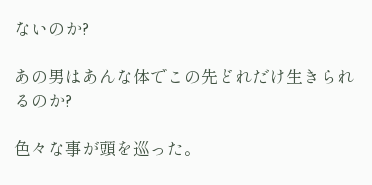ないのか?

あの男はあんな体でこの先どれだけ生きられるのか?

色々な事が頭を巡った。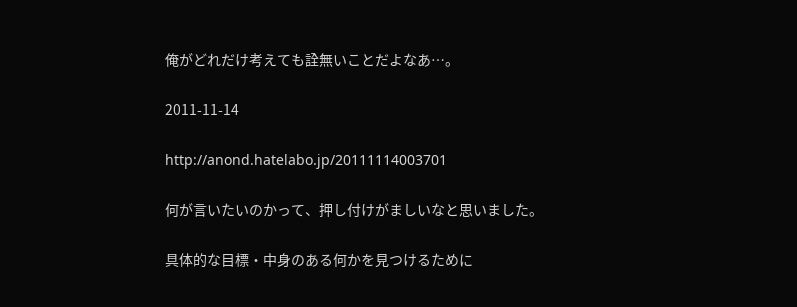俺がどれだけ考えても詮無いことだよなあ…。

2011-11-14

http://anond.hatelabo.jp/20111114003701

何が言いたいのかって、押し付けがましいなと思いました。

具体的な目標・中身のある何かを見つけるために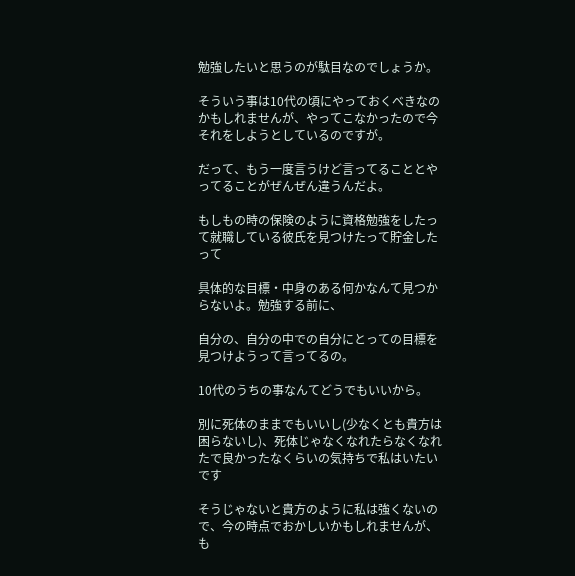勉強したいと思うのが駄目なのでしょうか。

そういう事は10代の頃にやっておくべきなのかもしれませんが、やってこなかったので今それをしようとしているのですが。

だって、もう一度言うけど言ってることとやってることがぜんぜん違うんだよ。

もしもの時の保険のように資格勉強をしたって就職している彼氏を見つけたって貯金したって

具体的な目標・中身のある何かなんて見つからないよ。勉強する前に、

自分の、自分の中での自分にとっての目標を見つけようって言ってるの。

10代のうちの事なんてどうでもいいから。

別に死体のままでもいいし(少なくとも貴方は困らないし)、死体じゃなくなれたらなくなれたで良かったなくらいの気持ちで私はいたいです

そうじゃないと貴方のように私は強くないので、今の時点でおかしいかもしれませんが、も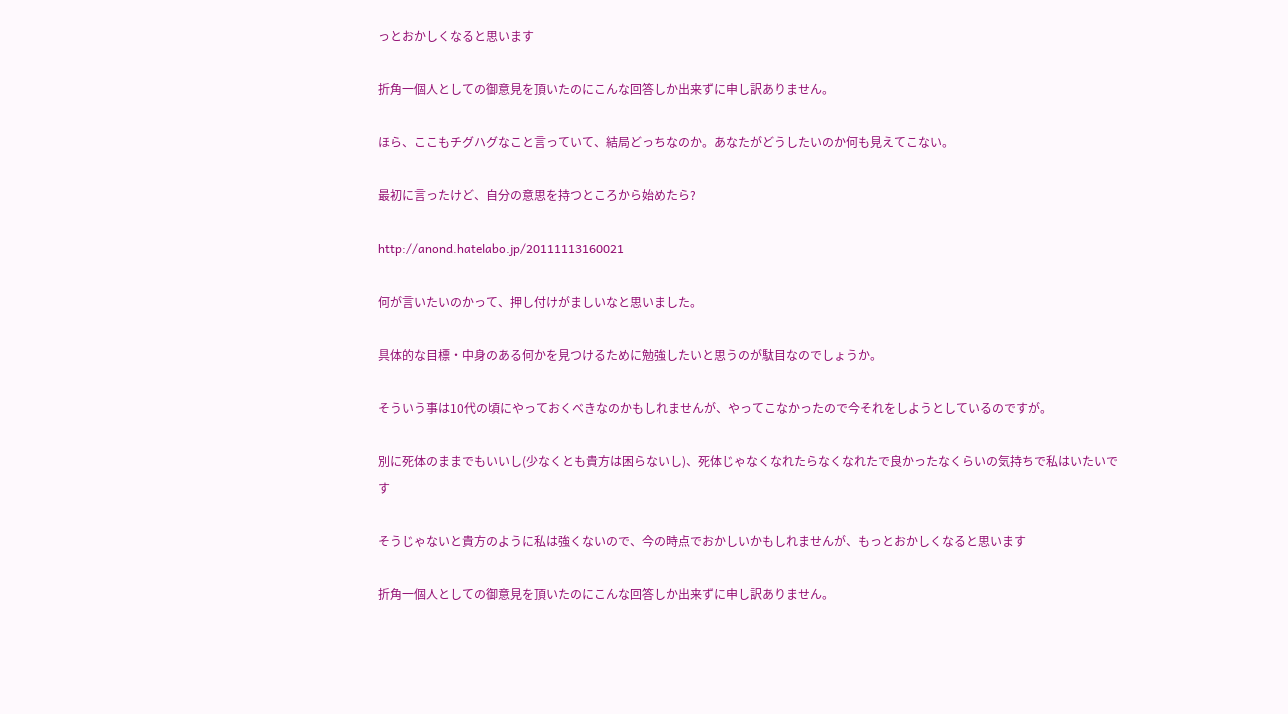っとおかしくなると思います

折角一個人としての御意見を頂いたのにこんな回答しか出来ずに申し訳ありません。

ほら、ここもチグハグなこと言っていて、結局どっちなのか。あなたがどうしたいのか何も見えてこない。

最初に言ったけど、自分の意思を持つところから始めたら?

http://anond.hatelabo.jp/20111113160021

何が言いたいのかって、押し付けがましいなと思いました。

具体的な目標・中身のある何かを見つけるために勉強したいと思うのが駄目なのでしょうか。

そういう事は10代の頃にやっておくべきなのかもしれませんが、やってこなかったので今それをしようとしているのですが。

別に死体のままでもいいし(少なくとも貴方は困らないし)、死体じゃなくなれたらなくなれたで良かったなくらいの気持ちで私はいたいです

そうじゃないと貴方のように私は強くないので、今の時点でおかしいかもしれませんが、もっとおかしくなると思います

折角一個人としての御意見を頂いたのにこんな回答しか出来ずに申し訳ありません。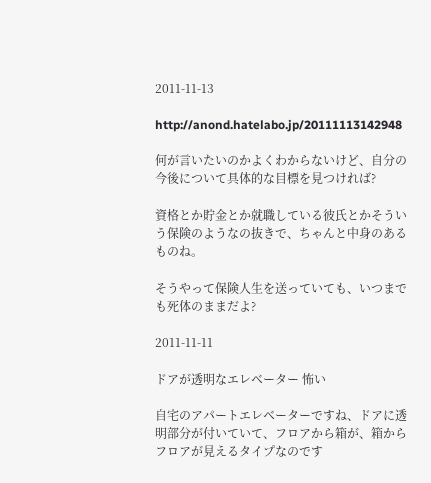2011-11-13

http://anond.hatelabo.jp/20111113142948

何が言いたいのかよくわからないけど、自分の今後について具体的な目標を見つければ?

資格とか貯金とか就職している彼氏とかそういう保険のようなの抜きで、ちゃんと中身のあるものね。

そうやって保険人生を送っていても、いつまでも死体のままだよ?

2011-11-11

ドアが透明なエレベーター 怖い

自宅のアパートエレベーターですね、ドアに透明部分が付いていて、フロアから箱が、箱からフロアが見えるタイプなのです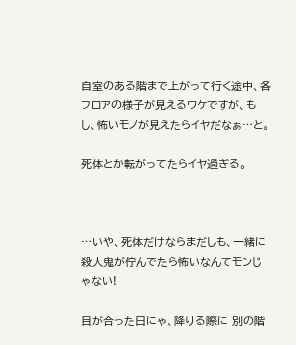自室のある階まで上がって行く途中、各フロアの様子が見えるワケですが、もし、怖いモノが見えたらイヤだなぁ…と。

死体とか転がってたらイヤ過ぎる。



…いや、死体だけならまだしも、一緒に殺人鬼が佇んでたら怖いなんてモンじゃない!

目が合った日にゃ、降りる際に 別の階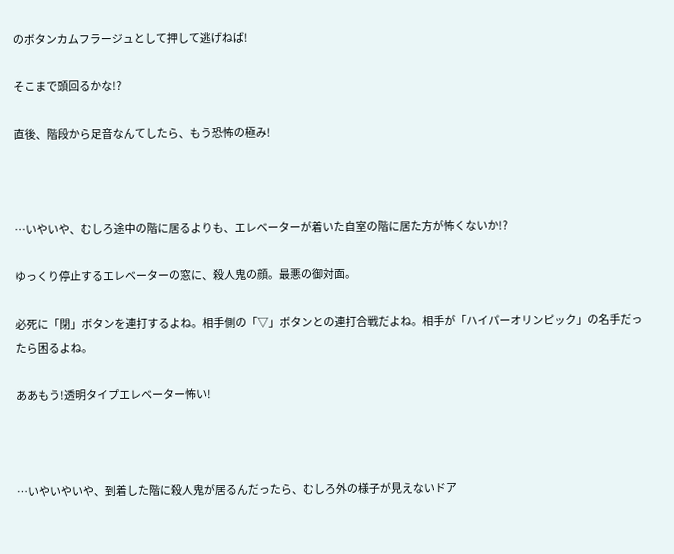のボタンカムフラージュとして押して逃げねば!

そこまで頭回るかな!?

直後、階段から足音なんてしたら、もう恐怖の極み!



…いやいや、むしろ途中の階に居るよりも、エレベーターが着いた自室の階に居た方が怖くないか!?

ゆっくり停止するエレベーターの窓に、殺人鬼の顔。最悪の御対面。

必死に「閉」ボタンを連打するよね。相手側の「▽」ボタンとの連打合戦だよね。相手が「ハイパーオリンピック」の名手だったら困るよね。

ああもう!透明タイプエレベーター怖い!



…いやいやいや、到着した階に殺人鬼が居るんだったら、むしろ外の様子が見えないドア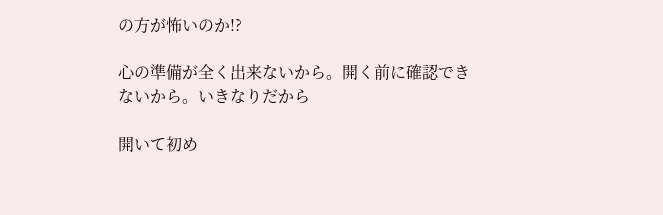の方が怖いのか!?

心の準備が全く出来ないから。開く前に確認できないから。いきなりだから

開いて初め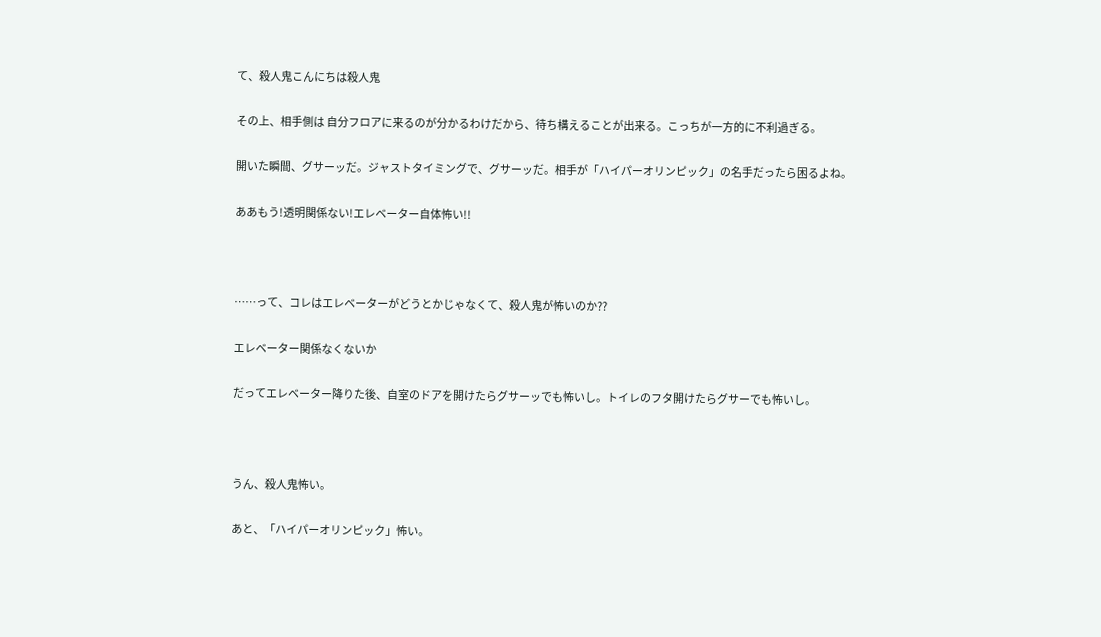て、殺人鬼こんにちは殺人鬼

その上、相手側は 自分フロアに来るのが分かるわけだから、待ち構えることが出来る。こっちが一方的に不利過ぎる。

開いた瞬間、グサーッだ。ジャストタイミングで、グサーッだ。相手が「ハイパーオリンピック」の名手だったら困るよね。

ああもう!透明関係ない!エレベーター自体怖い!!



……って、コレはエレベーターがどうとかじゃなくて、殺人鬼が怖いのか??

エレベーター関係なくないか

だってエレベーター降りた後、自室のドアを開けたらグサーッでも怖いし。トイレのフタ開けたらグサーでも怖いし。



うん、殺人鬼怖い。

あと、「ハイパーオリンピック」怖い。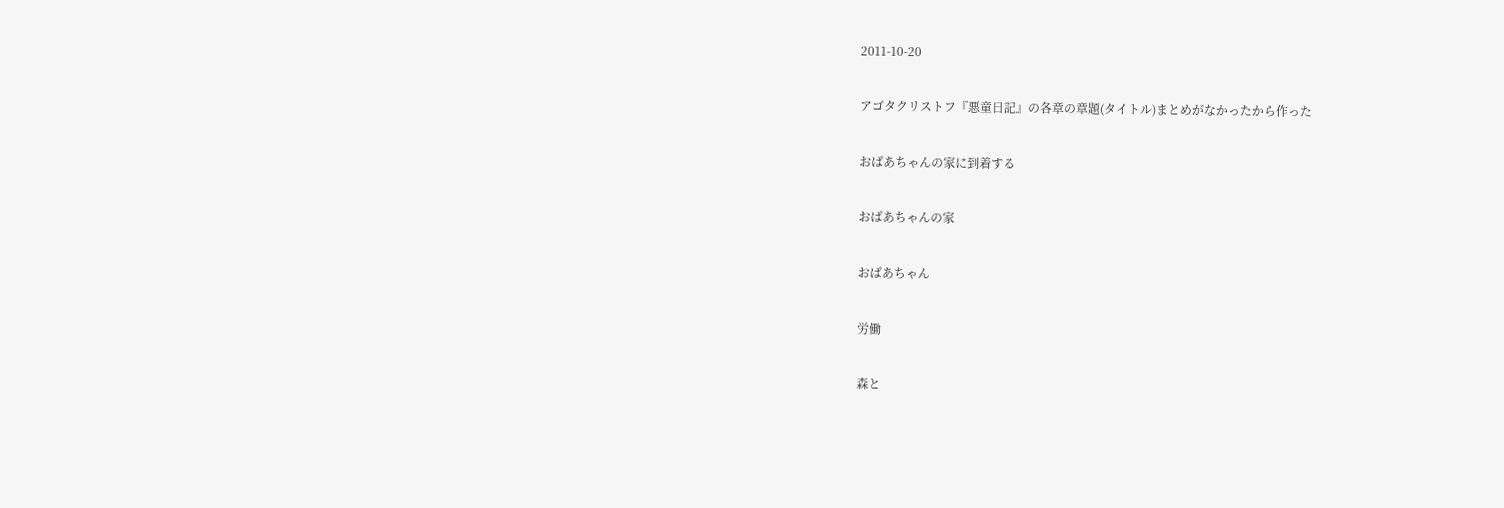2011-10-20

アゴタクリストフ『悪童日記』の各章の章題(タイトル)まとめがなかったから作った

おばあちゃんの家に到着する

おばあちゃんの家

おばあちゃん

労働

森と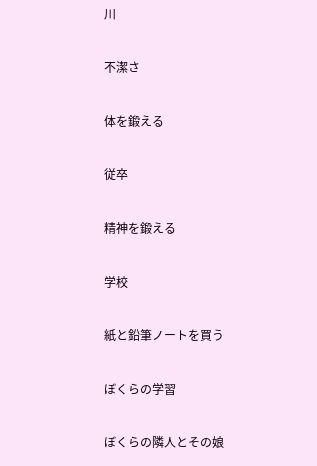川

不潔さ

体を鍛える

従卒

精神を鍛える

学校

紙と鉛筆ノートを買う

ぼくらの学習

ぼくらの隣人とその娘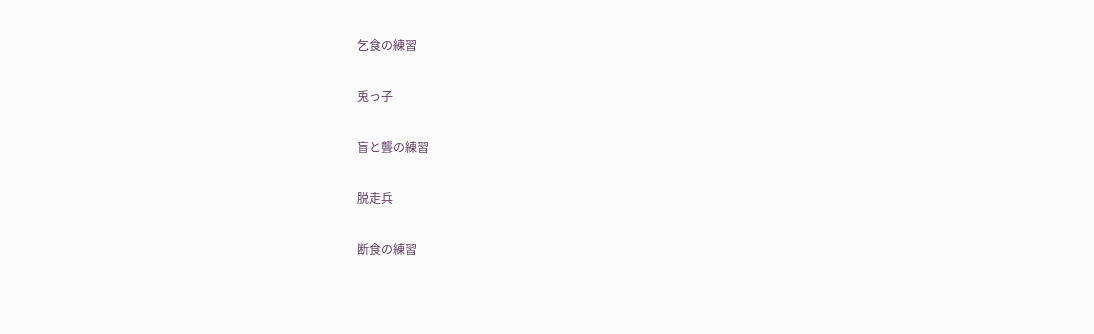乞食の練習

兎っ子

盲と聾の練習

脱走兵

断食の練習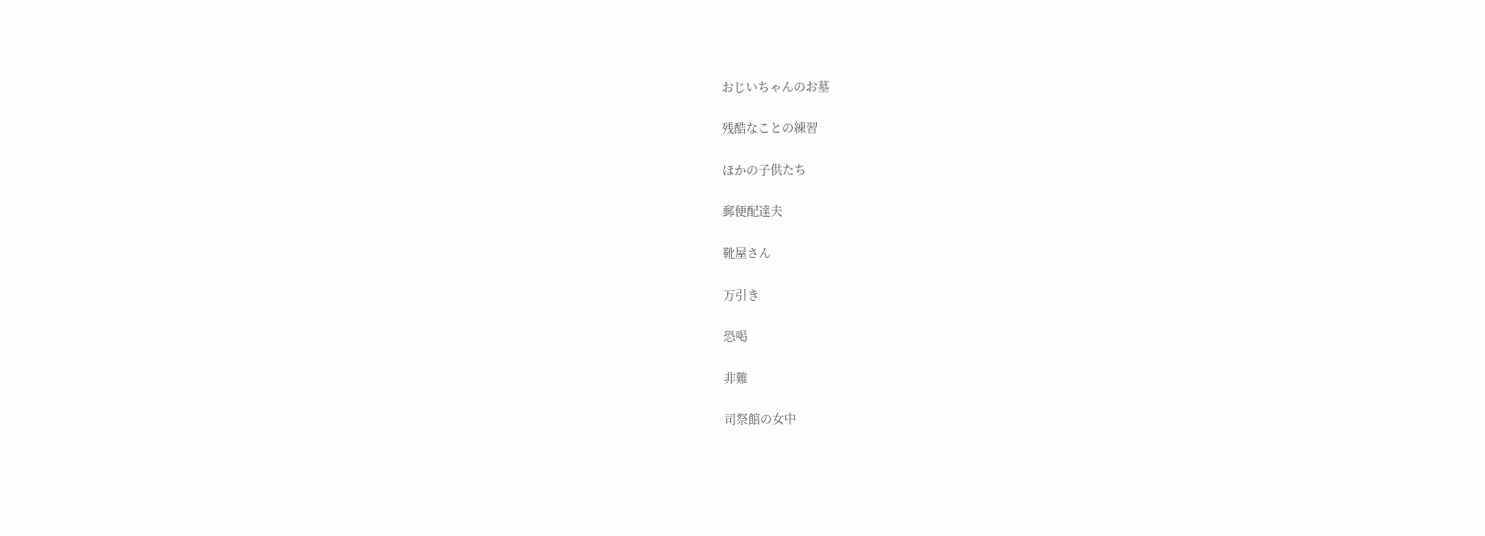おじいちゃんのお墓

残酷なことの練習

ほかの子供たち

郵便配達夫

靴屋さん

万引き

恐喝

非難

司祭館の女中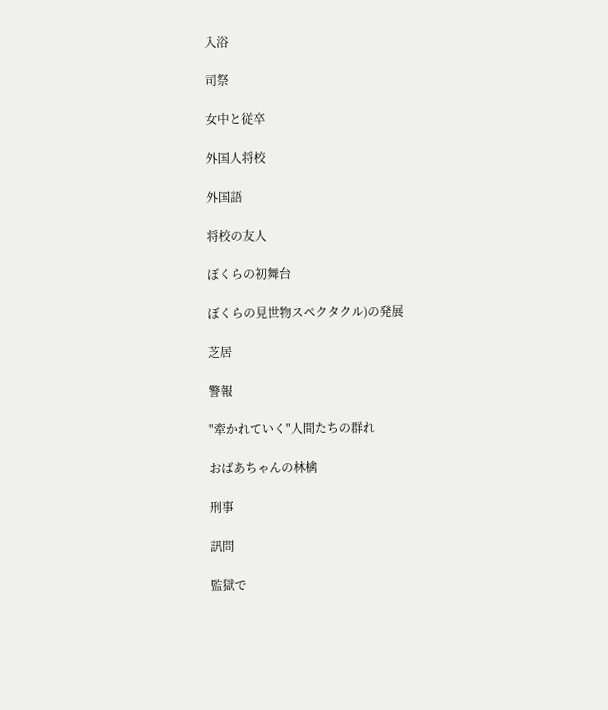入浴

司祭

女中と従卒

外国人将校

外国語

将校の友人

ぼくらの初舞台

ぼくらの見世物スペクタクル)の発展

芝居

警報

"牽かれていく"人間たちの群れ

おばあちゃんの林檎

刑事

訊問

監獄で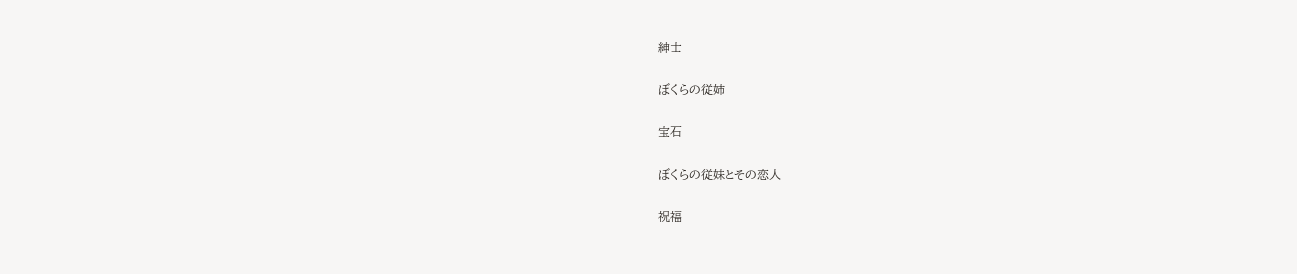紳士

ぼくらの従姉

宝石

ぼくらの従妹とその恋人

祝福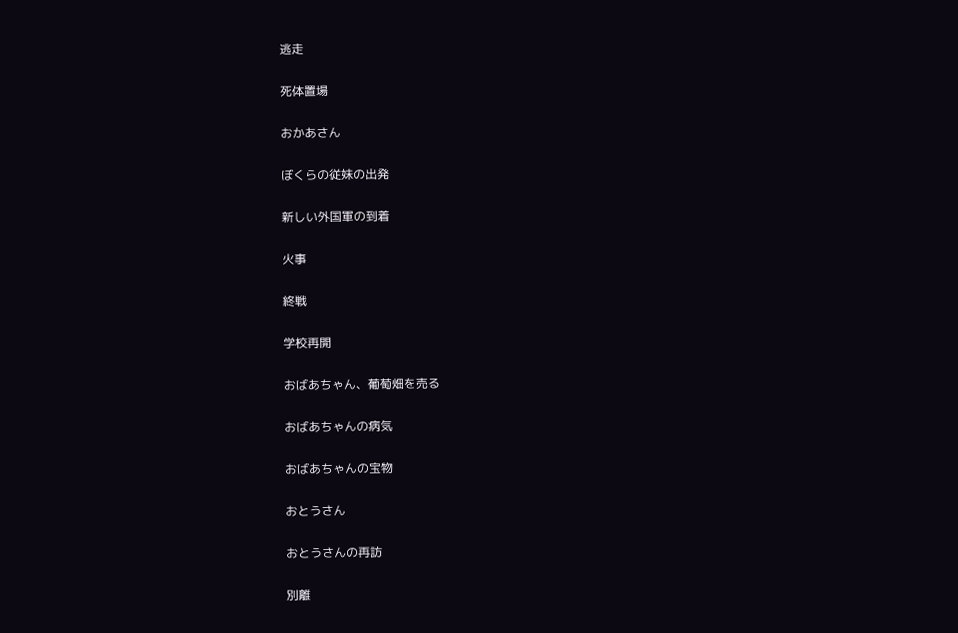逃走

死体置場

おかあさん

ぼくらの従妹の出発

新しい外国軍の到着

火事

終戦

学校再開

おばあちゃん、葡萄畑を売る

おばあちゃんの病気

おばあちゃんの宝物

おとうさん

おとうさんの再訪

別離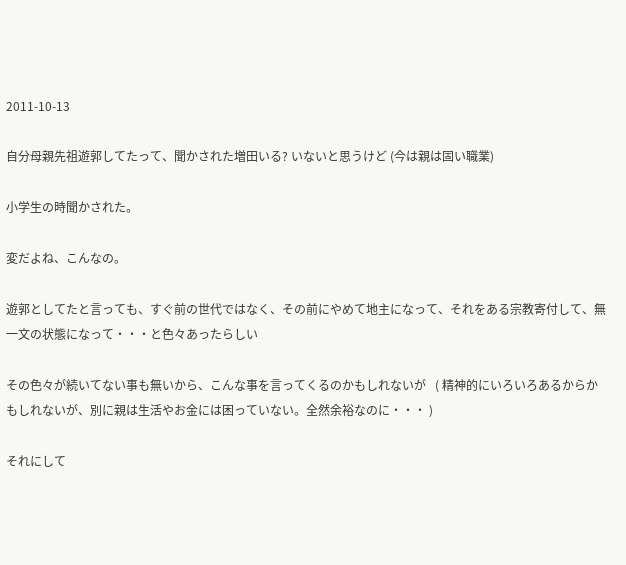2011-10-13

自分母親先祖遊郭してたって、聞かされた増田いる? いないと思うけど (今は親は固い職業)

小学生の時聞かされた。

変だよね、こんなの。

遊郭としてたと言っても、すぐ前の世代ではなく、その前にやめて地主になって、それをある宗教寄付して、無一文の状態になって・・・と色々あったらしい

その色々が続いてない事も無いから、こんな事を言ってくるのかもしれないが   ( 精神的にいろいろあるからかもしれないが、別に親は生活やお金には困っていない。全然余裕なのに・・・ )

それにして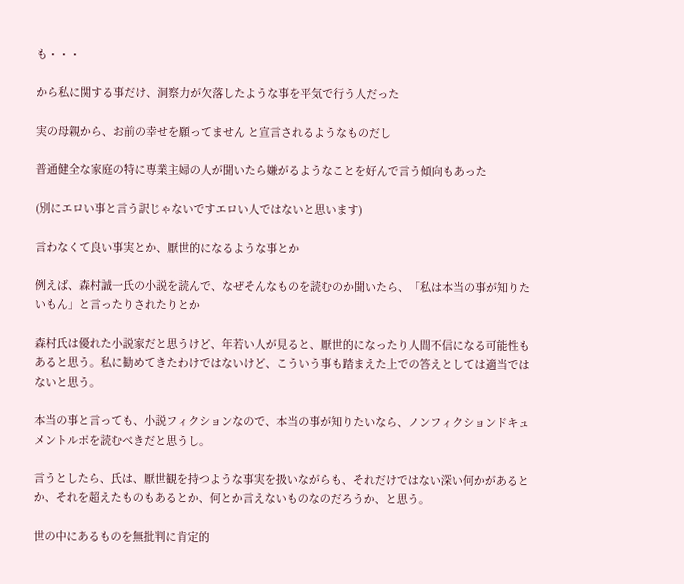も・・・

から私に関する事だけ、洞察力が欠落したような事を平気で行う人だった

実の母親から、お前の幸せを願ってません と宣言されるようなものだし

普通健全な家庭の特に専業主婦の人が聞いたら嫌がるようなことを好んで言う傾向もあった

(別にエロい事と言う訳じゃないですエロい人ではないと思います)

言わなくて良い事実とか、厭世的になるような事とか

例えば、森村誠一氏の小説を読んで、なぜそんなものを読むのか聞いたら、「私は本当の事が知りたいもん」と言ったりされたりとか

森村氏は優れた小説家だと思うけど、年若い人が見ると、厭世的になったり人間不信になる可能性もあると思う。私に勧めてきたわけではないけど、こういう事も踏まえた上での答えとしては適当ではないと思う。

本当の事と言っても、小説フィクションなので、本当の事が知りたいなら、ノンフィクションドキュメントルポを読むべきだと思うし。

言うとしたら、氏は、厭世観を持つような事実を扱いながらも、それだけではない深い何かがあるとか、それを超えたものもあるとか、何とか言えないものなのだろうか、と思う。

世の中にあるものを無批判に肯定的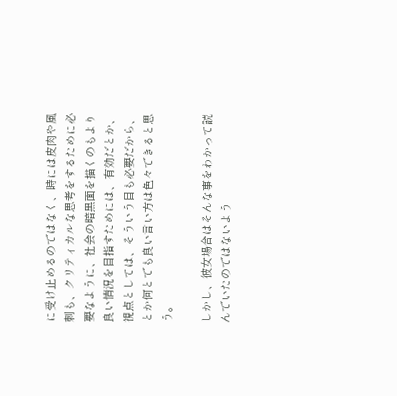に受け止めるのではなく、時には皮肉や風刺も、クリティカルな思考をするために必要なように、社会の暗黒面を描くのもより良い情況を目指すためには、有効だとか、視点としては、そういう目も必要だから、とか何とでも良い言い方は色々できると思う。

しかし、彼女場合はそんな事をわかって読んでいたのではないよう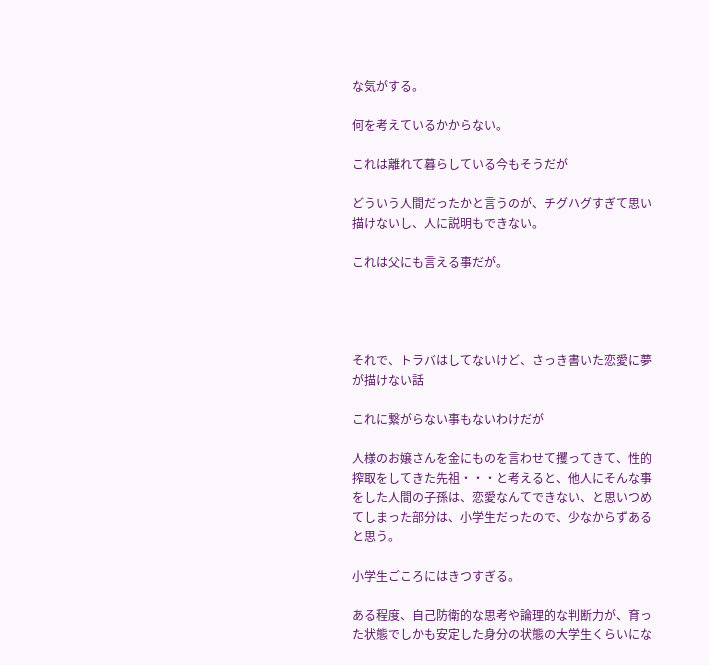な気がする。

何を考えているかからない。

これは離れて暮らしている今もそうだが

どういう人間だったかと言うのが、チグハグすぎて思い描けないし、人に説明もできない。

これは父にも言える事だが。




それで、トラバはしてないけど、さっき書いた恋愛に夢が描けない話

これに繋がらない事もないわけだが

人様のお嬢さんを金にものを言わせて攫ってきて、性的搾取をしてきた先祖・・・と考えると、他人にそんな事をした人間の子孫は、恋愛なんてできない、と思いつめてしまった部分は、小学生だったので、少なからずあると思う。

小学生ごころにはきつすぎる。

ある程度、自己防衛的な思考や論理的な判断力が、育った状態でしかも安定した身分の状態の大学生くらいにな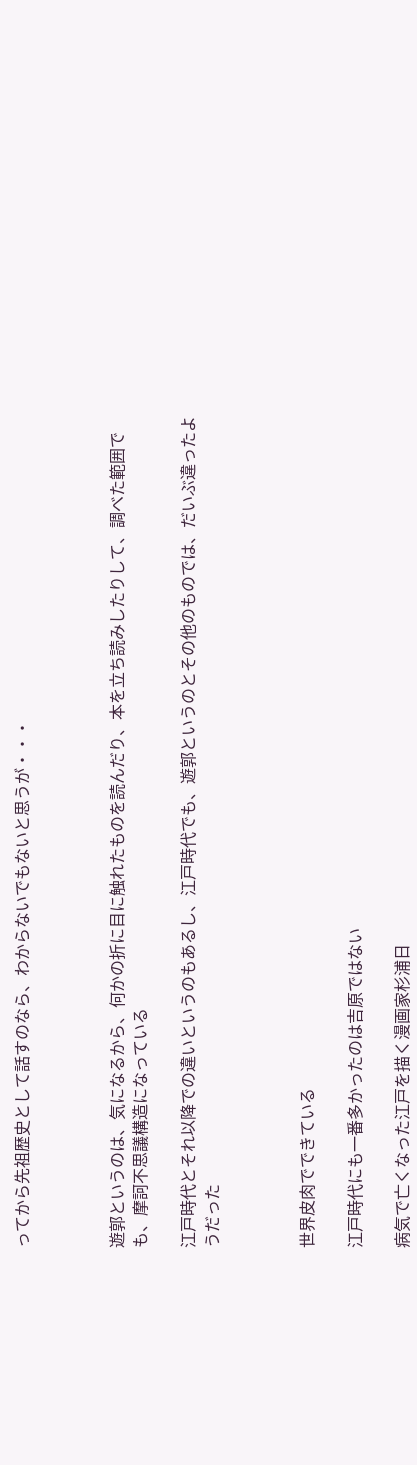ってから先祖歴史として話すのなら、わからないでもないと思うが・・・



遊郭というのは、気になるから、何かの折に目に触れたものを読んだり、本を立ち読みしたりして、調べた範囲でも、摩訶不思議構造になっている

江戸時代とそれ以降での違いというのもあるし、江戸時代でも、遊郭というのとその他のものでは、だいぶ違ったようだった



世界皮肉でできている

江戸時代にも一番多かったのは吉原ではない

病気で亡くなった江戸を描く漫画家杉浦日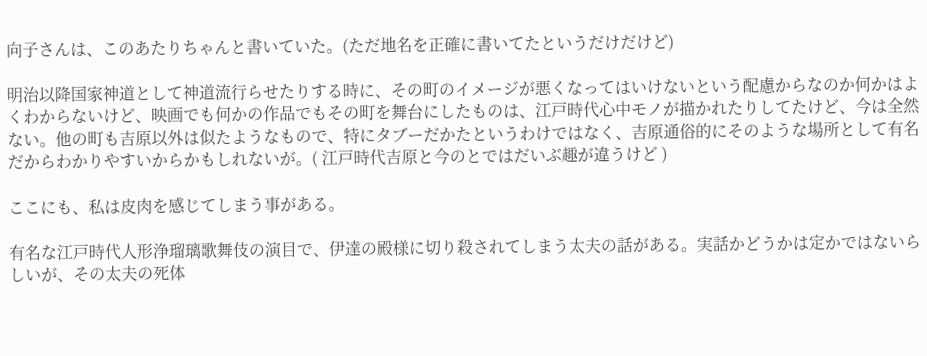向子さんは、このあたりちゃんと書いていた。(ただ地名を正確に書いてたというだけだけど)

明治以降国家神道として神道流行らせたりする時に、その町のイメージが悪くなってはいけないという配慮からなのか何かはよくわからないけど、映画でも何かの作品でもその町を舞台にしたものは、江戸時代心中モノが描かれたりしてたけど、今は全然ない。他の町も吉原以外は似たようなもので、特にタブーだかたというわけではなく、吉原通俗的にそのような場所として有名だからわかりやすいからかもしれないが。( 江戸時代吉原と今のとではだいぶ趣が違うけど )

ここにも、私は皮肉を感じてしまう事がある。

有名な江戸時代人形浄瑠璃歌舞伎の演目で、伊達の殿様に切り殺されてしまう太夫の話がある。実話かどうかは定かではないらしいが、その太夫の死体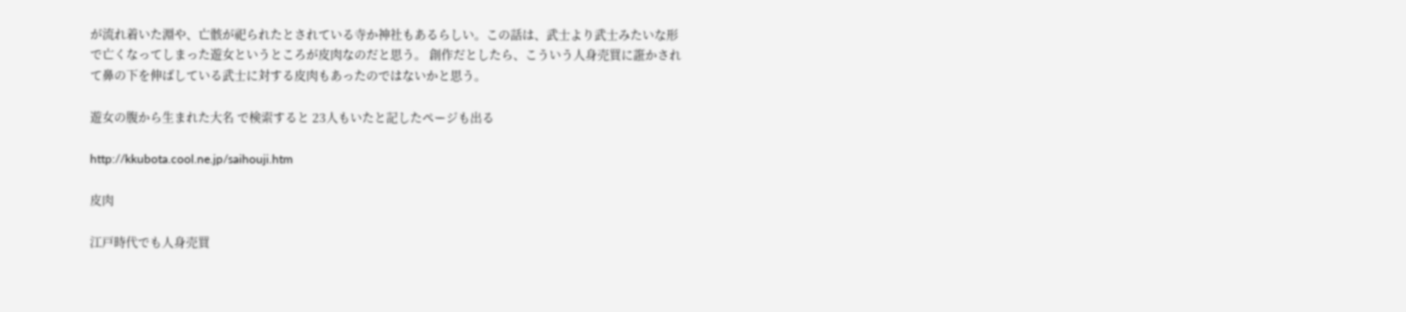が流れ着いた淵や、亡骸が祀られたとされている寺か神社もあるらしい。この話は、武士より武士みたいな形で亡くなってしまった遊女というところが皮肉なのだと思う。 創作だとしたら、こういう人身売買に誑かされて鼻の下を伸ばしている武士に対する皮肉もあったのではないかと思う。

遊女の腹から生まれた大名 で検索すると 23人もいたと記したページも出る

http://kkubota.cool.ne.jp/saihouji.htm

皮肉

江戸時代でも人身売買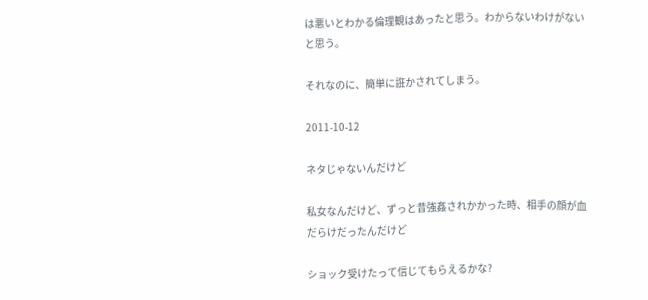は悪いとわかる倫理観はあったと思う。わからないわけがないと思う。

それなのに、簡単に誑かされてしまう。

2011-10-12

ネタじゃないんだけど

私女なんだけど、ずっと昔強姦されかかった時、相手の顔が血だらけだったんだけど

ショック受けたって信じてもらえるかな?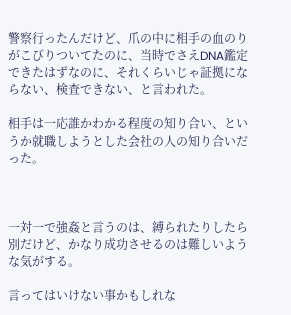警察行ったんだけど、爪の中に相手の血のりがこびりついてたのに、当時でさえDNA鑑定できたはずなのに、それくらいじゃ証拠にならない、検査できない、と言われた。

相手は一応誰かわかる程度の知り合い、というか就職しようとした会社の人の知り合いだった。



一対一で強姦と言うのは、縛られたりしたら別だけど、かなり成功させるのは難しいような気がする。

言ってはいけない事かもしれな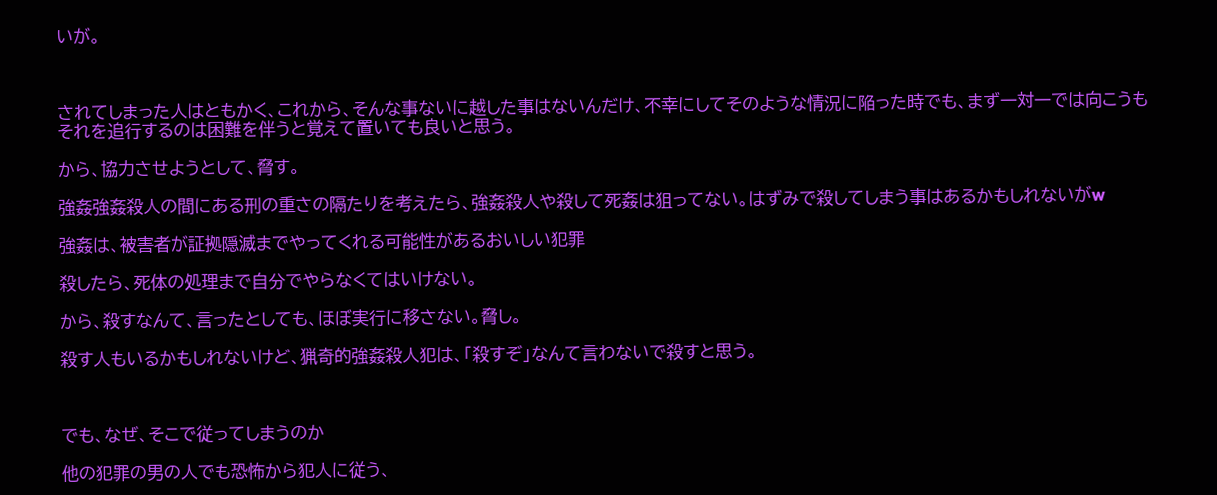いが。



されてしまった人はともかく、これから、そんな事ないに越した事はないんだけ、不幸にしてそのような情況に陥った時でも、まず一対一では向こうもそれを追行するのは困難を伴うと覚えて置いても良いと思う。

から、協力させようとして、脅す。

強姦強姦殺人の間にある刑の重さの隔たりを考えたら、強姦殺人や殺して死姦は狙ってない。はずみで殺してしまう事はあるかもしれないがw

強姦は、被害者が証拠隠滅までやってくれる可能性があるおいしい犯罪

殺したら、死体の処理まで自分でやらなくてはいけない。

から、殺すなんて、言ったとしても、ほぼ実行に移さない。脅し。

殺す人もいるかもしれないけど、猟奇的強姦殺人犯は、「殺すぞ」なんて言わないで殺すと思う。



でも、なぜ、そこで従ってしまうのか

他の犯罪の男の人でも恐怖から犯人に従う、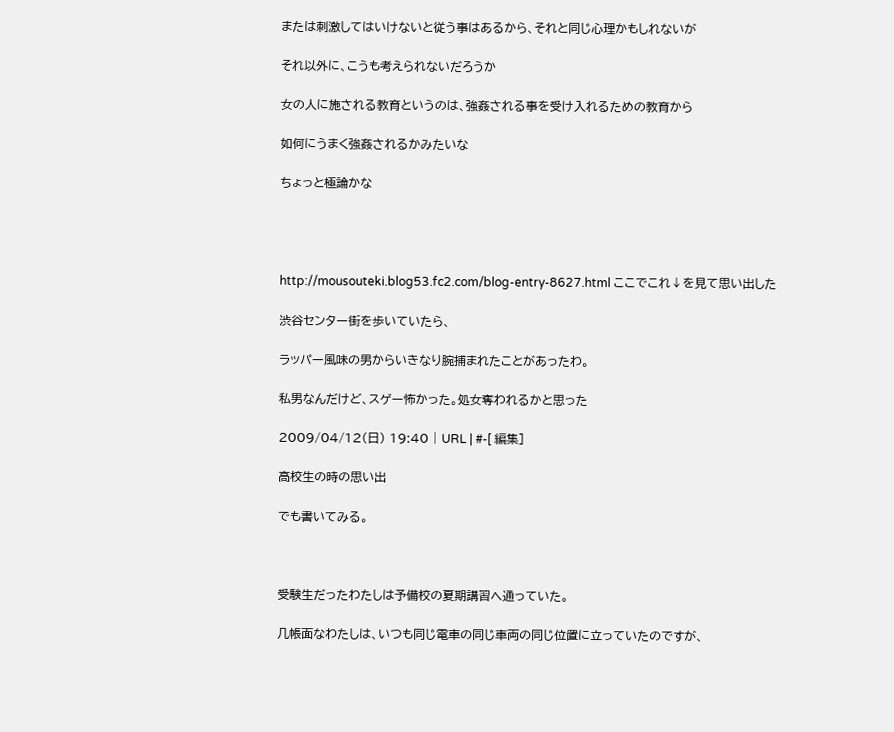または刺激してはいけないと従う事はあるから、それと同じ心理かもしれないが

それ以外に、こうも考えられないだろうか

女の人に施される教育というのは、強姦される事を受け入れるための教育から

如何にうまく強姦されるかみたいな

ちょっと極論かな




http://mousouteki.blog53.fc2.com/blog-entry-8627.html ここでこれ↓を見て思い出した

渋谷センター街を歩いていたら、

ラッパー風味の男からいきなり腕捕まれたことがあったわ。

私男なんだけど、スゲー怖かった。処女奪われるかと思った

2009/04/12(日) 19:40 | URL | #-[ 編集]

高校生の時の思い出

でも書いてみる。



受験生だったわたしは予備校の夏期講習へ通っていた。

几帳面なわたしは、いつも同じ電車の同じ車両の同じ位置に立っていたのですが、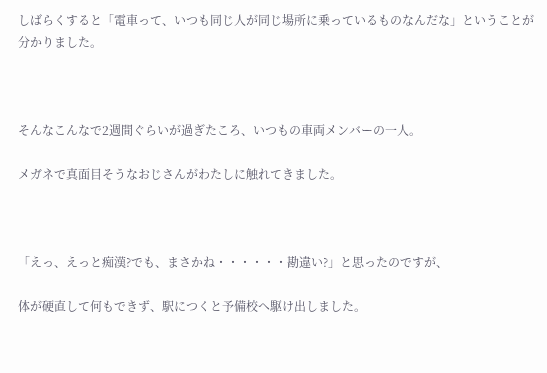しばらくすると「電車って、いつも同じ人が同じ場所に乗っているものなんだな」ということが分かりました。



そんなこんなで2週間ぐらいが過ぎたころ、いつもの車両メンバーの一人。

メガネで真面目そうなおじさんがわたしに触れてきました。



「えっ、えっと痴漢?でも、まさかね・・・・・・勘違い?」と思ったのですが、

体が硬直して何もできず、駅につくと予備校へ駆け出しました。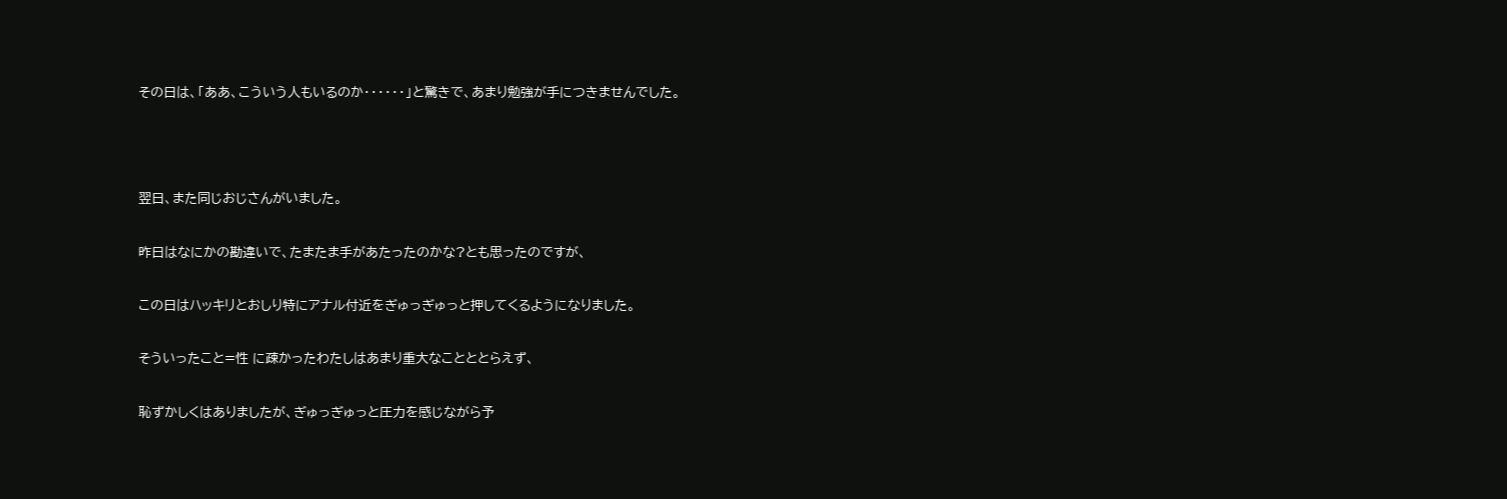その日は、「ああ、こういう人もいるのか・・・・・・」と驚きで、あまり勉強が手につきませんでした。



翌日、また同じおじさんがいました。

昨日はなにかの勘違いで、たまたま手があたったのかな?とも思ったのですが、

この日はハッキリとおしり特にアナル付近をぎゅっぎゅっと押してくるようになりました。

そういったこと=性 に疎かったわたしはあまり重大なことととらえず、

恥ずかしくはありましたが、ぎゅっぎゅっと圧力を感じながら予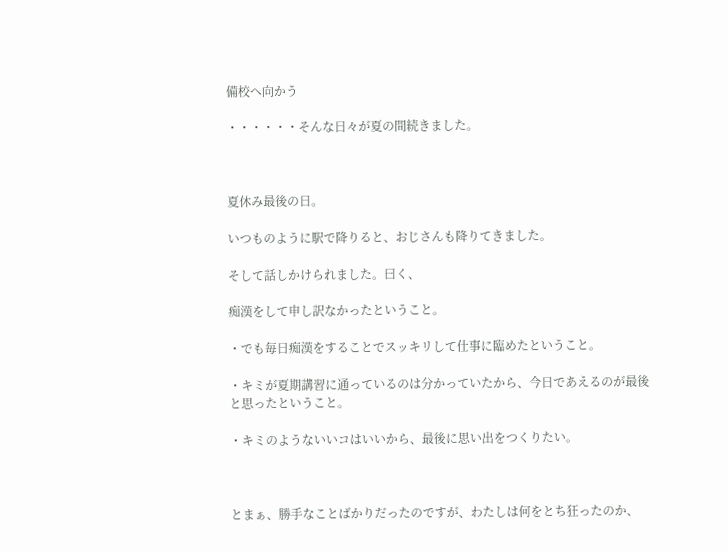備校へ向かう

・・・・・・そんな日々が夏の間続きました。



夏休み最後の日。

いつものように駅で降りると、おじさんも降りてきました。

そして話しかけられました。曰く、

痴漢をして申し訳なかったということ。

・でも毎日痴漢をすることでスッキリして仕事に臨めたということ。

・キミが夏期講習に通っているのは分かっていたから、今日であえるのが最後と思ったということ。

・キミのようないいコはいいから、最後に思い出をつくりたい。



とまぁ、勝手なことばかりだったのですが、わたしは何をとち狂ったのか、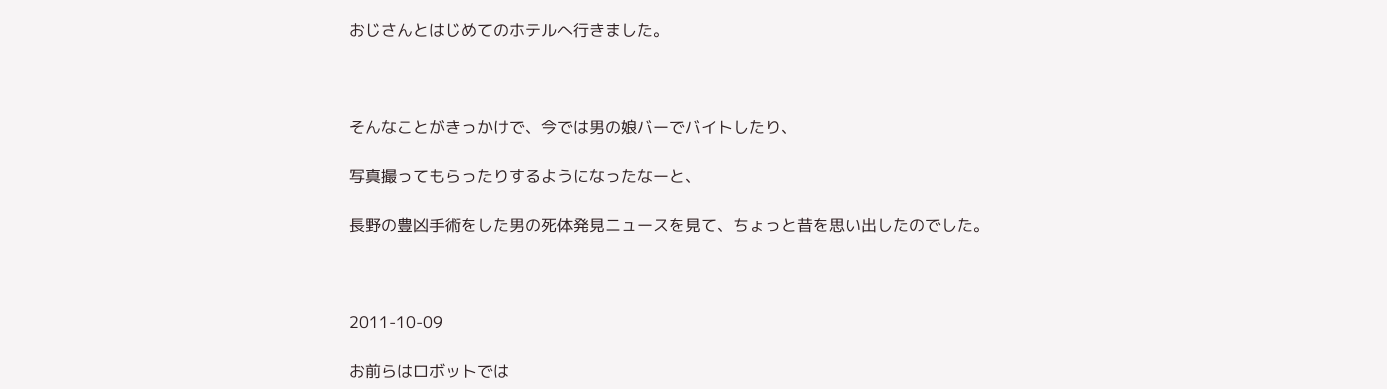おじさんとはじめてのホテルへ行きました。



そんなことがきっかけで、今では男の娘バーでバイトしたり、

写真撮ってもらったりするようになったなーと、

長野の豊凶手術をした男の死体発見ニュースを見て、ちょっと昔を思い出したのでした。



2011-10-09

お前らはロボットでは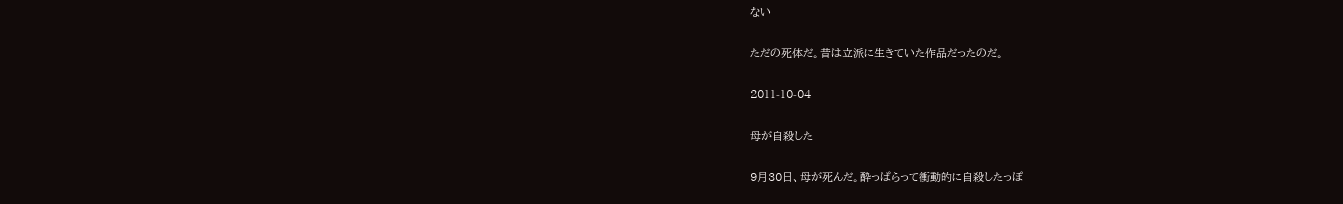ない

ただの死体だ。昔は立派に生きていた作品だったのだ。

2011-10-04

母が自殺した

9月30日、母が死んだ。酔っぱらって衝動的に自殺したっぽ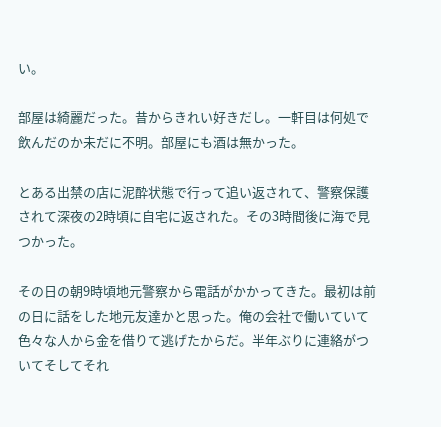い。

部屋は綺麗だった。昔からきれい好きだし。一軒目は何処で飲んだのか未だに不明。部屋にも酒は無かった。

とある出禁の店に泥酔状態で行って追い返されて、警察保護されて深夜の2時頃に自宅に返された。その3時間後に海で見つかった。

その日の朝9時頃地元警察から電話がかかってきた。最初は前の日に話をした地元友達かと思った。俺の会社で働いていて色々な人から金を借りて逃げたからだ。半年ぶりに連絡がついてそしてそれ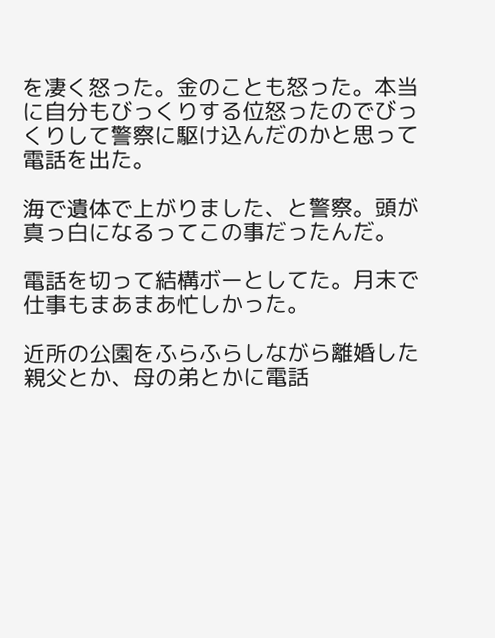を凄く怒った。金のことも怒った。本当に自分もびっくりする位怒ったのでびっくりして警察に駆け込んだのかと思って電話を出た。

海で遺体で上がりました、と警察。頭が真っ白になるってこの事だったんだ。

電話を切って結構ボーとしてた。月末で仕事もまあまあ忙しかった。

近所の公園をふらふらしながら離婚した親父とか、母の弟とかに電話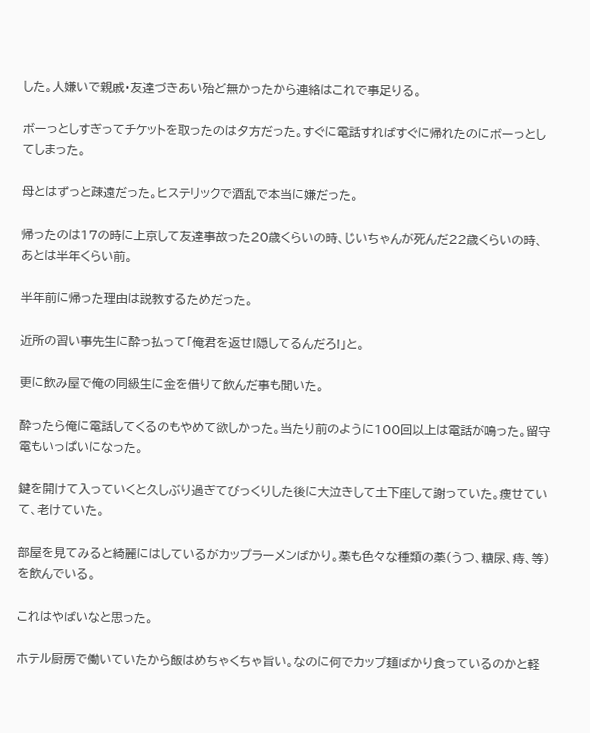した。人嫌いで親戚・友達づきあい殆ど無かったから連絡はこれで事足りる。

ボーっとしすぎってチケットを取ったのは夕方だった。すぐに電話すればすぐに帰れたのにボーっとしてしまった。

母とはずっと疎遠だった。ヒステリックで酒乱で本当に嫌だった。

帰ったのは17の時に上京して友達事故った20歳くらいの時、じいちゃんが死んだ22歳くらいの時、あとは半年くらい前。

半年前に帰った理由は説教するためだった。

近所の習い事先生に酔っ払って「俺君を返せ!隠してるんだろ!」と。

更に飲み屋で俺の同級生に金を借りて飲んだ事も聞いた。

酔ったら俺に電話してくるのもやめて欲しかった。当たり前のように100回以上は電話が鳴った。留守電もいっぱいになった。

鍵を開けて入っていくと久しぶり過ぎてびっくりした後に大泣きして土下座して謝っていた。痩せていて、老けていた。

部屋を見てみると綺麗にはしているがカップラーメンばかり。薬も色々な種類の薬(うつ、糖尿、痔、等)を飲んでいる。

これはやばいなと思った。

ホテル厨房で働いていたから飯はめちゃくちゃ旨い。なのに何でカップ麺ばかり食っているのかと軽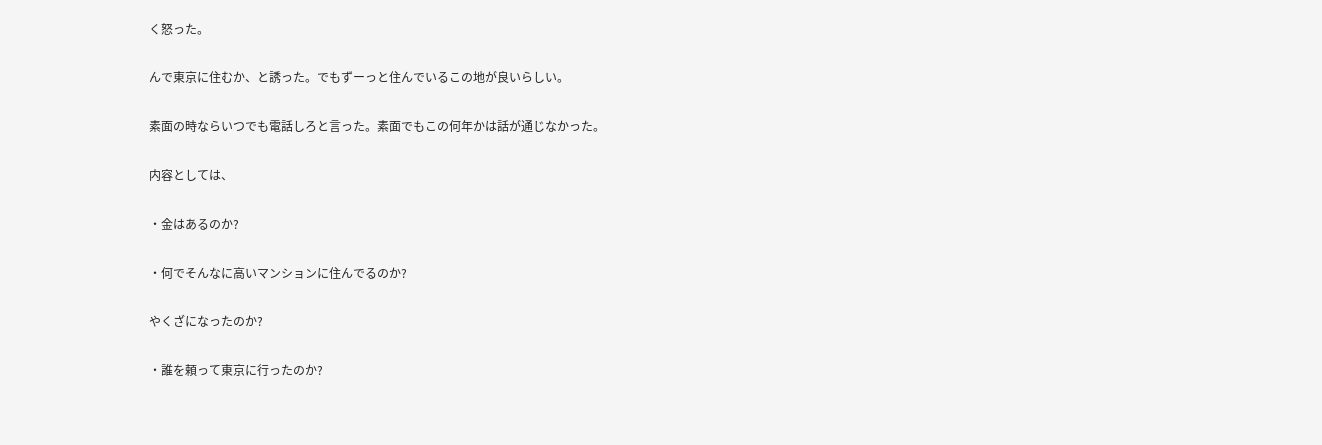く怒った。

んで東京に住むか、と誘った。でもずーっと住んでいるこの地が良いらしい。

素面の時ならいつでも電話しろと言った。素面でもこの何年かは話が通じなかった。

内容としては、

・金はあるのか?

・何でそんなに高いマンションに住んでるのか?

やくざになったのか?

・誰を頼って東京に行ったのか?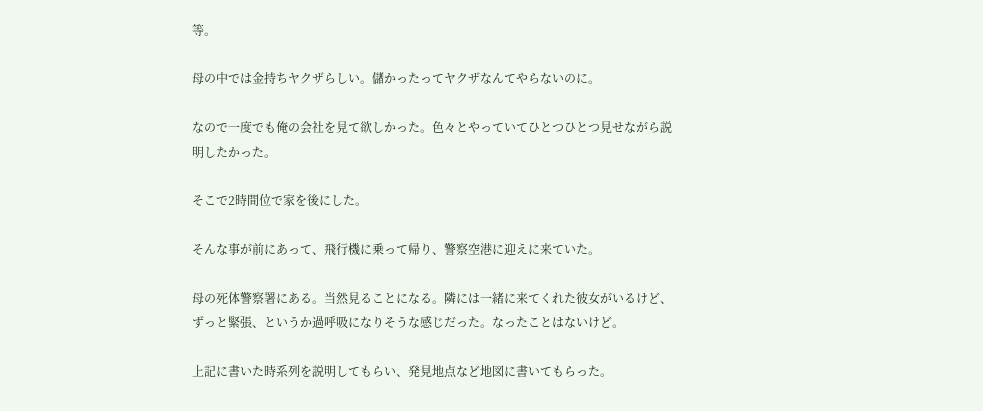等。

母の中では金持ちヤクザらしい。儲かったってヤクザなんてやらないのに。

なので一度でも俺の会社を見て欲しかった。色々とやっていてひとつひとつ見せながら説明したかった。

そこで2時間位で家を後にした。

そんな事が前にあって、飛行機に乗って帰り、警察空港に迎えに来ていた。

母の死体警察署にある。当然見ることになる。隣には一緒に来てくれた彼女がいるけど、ずっと緊張、というか過呼吸になりそうな感じだった。なったことはないけど。

上記に書いた時系列を説明してもらい、発見地点など地図に書いてもらった。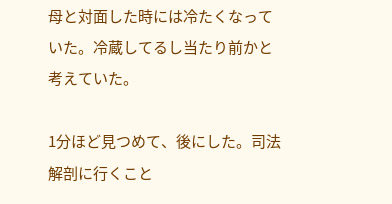母と対面した時には冷たくなっていた。冷蔵してるし当たり前かと考えていた。

1分ほど見つめて、後にした。司法解剖に行くこと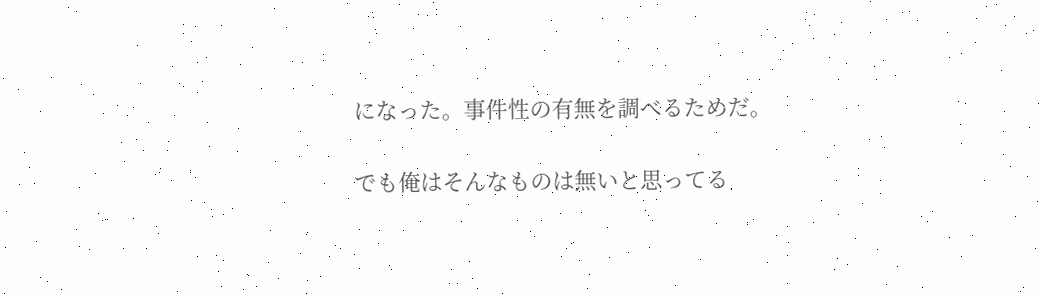になった。事件性の有無を調べるためだ。

でも俺はそんなものは無いと思ってる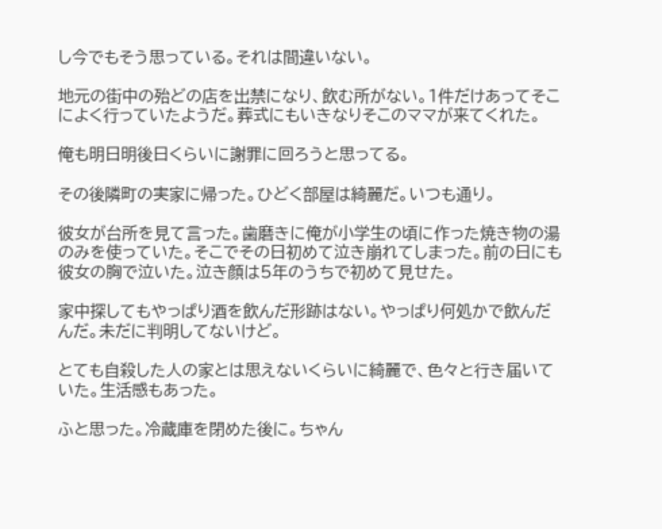し今でもそう思っている。それは間違いない。

地元の街中の殆どの店を出禁になり、飲む所がない。1件だけあってそこによく行っていたようだ。葬式にもいきなりそこのママが来てくれた。

俺も明日明後日くらいに謝罪に回ろうと思ってる。

その後隣町の実家に帰った。ひどく部屋は綺麗だ。いつも通り。

彼女が台所を見て言った。歯磨きに俺が小学生の頃に作った焼き物の湯のみを使っていた。そこでその日初めて泣き崩れてしまった。前の日にも彼女の胸で泣いた。泣き顔は5年のうちで初めて見せた。

家中探してもやっぱり酒を飲んだ形跡はない。やっぱり何処かで飲んだんだ。未だに判明してないけど。

とても自殺した人の家とは思えないくらいに綺麗で、色々と行き届いていた。生活感もあった。

ふと思った。冷蔵庫を閉めた後に。ちゃん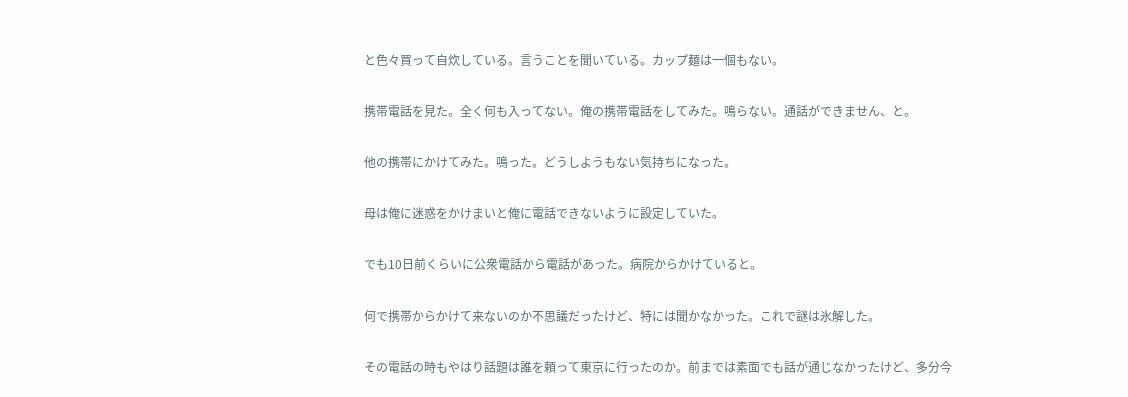と色々買って自炊している。言うことを聞いている。カップ麺は一個もない。

携帯電話を見た。全く何も入ってない。俺の携帯電話をしてみた。鳴らない。通話ができません、と。

他の携帯にかけてみた。鳴った。どうしようもない気持ちになった。

母は俺に迷惑をかけまいと俺に電話できないように設定していた。

でも10日前くらいに公衆電話から電話があった。病院からかけていると。

何で携帯からかけて来ないのか不思議だったけど、特には聞かなかった。これで謎は氷解した。

その電話の時もやはり話題は誰を頼って東京に行ったのか。前までは素面でも話が通じなかったけど、多分今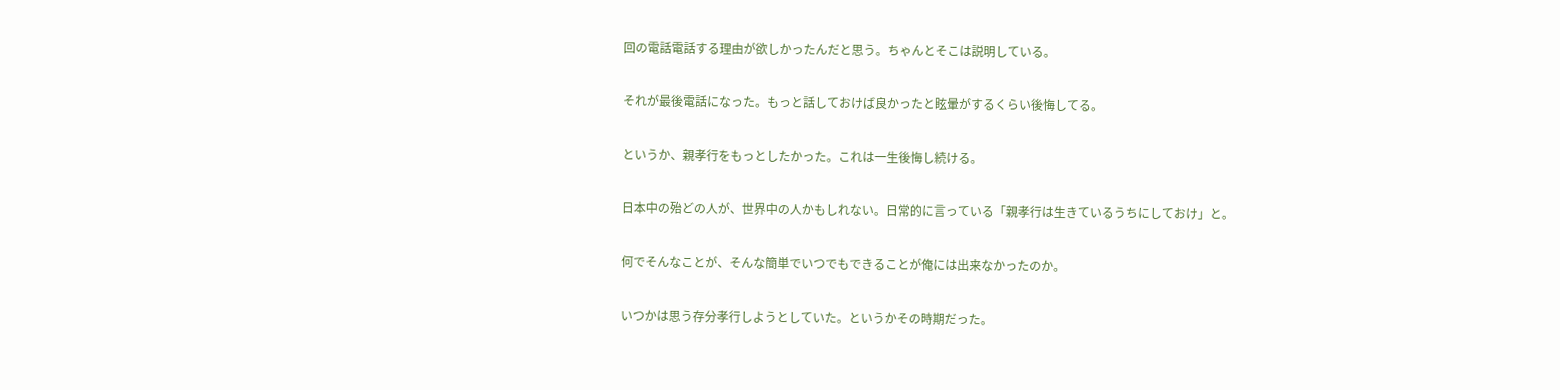回の電話電話する理由が欲しかったんだと思う。ちゃんとそこは説明している。

それが最後電話になった。もっと話しておけば良かったと眩暈がするくらい後悔してる。

というか、親孝行をもっとしたかった。これは一生後悔し続ける。

日本中の殆どの人が、世界中の人かもしれない。日常的に言っている「親孝行は生きているうちにしておけ」と。

何でそんなことが、そんな簡単でいつでもできることが俺には出来なかったのか。

いつかは思う存分孝行しようとしていた。というかその時期だった。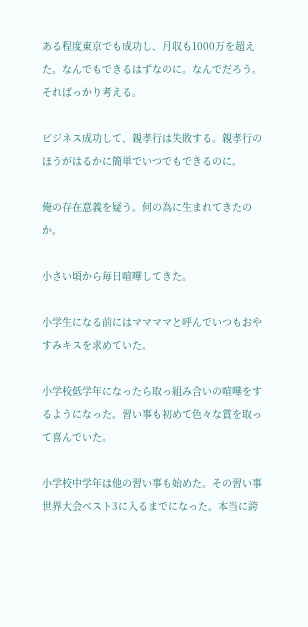ある程度東京でも成功し、月収も1000万を超えた。なんでもできるはずなのに。なんでだろう。そればっかり考える。

ビジネス成功して、親孝行は失敗する。親孝行のほうがはるかに簡単でいつでもできるのに。

俺の存在意義を疑う。何の為に生まれてきたのか。

小さい頃から毎日喧嘩してきた。

小学生になる前にはママママと呼んでいつもおやすみキスを求めていた。

小学校低学年になったら取っ組み合いの喧嘩をするようになった。習い事も初めて色々な賞を取って喜んでいた。

小学校中学年は他の習い事も始めた。その習い事世界大会ベスト3に入るまでになった。本当に誇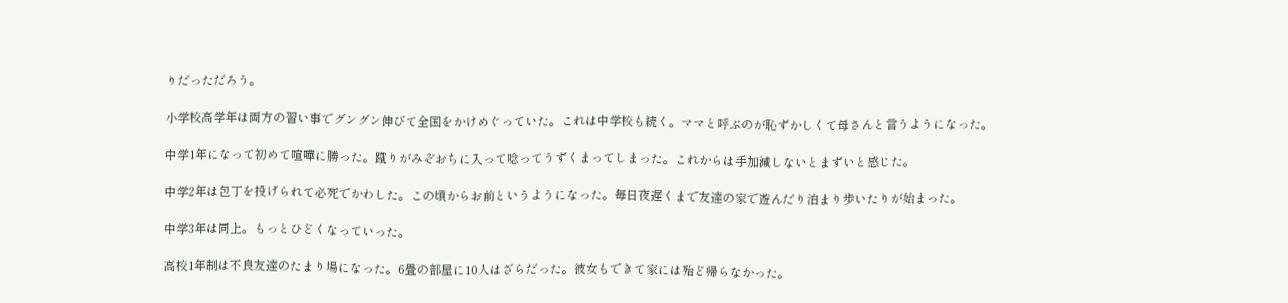りだっただろう。

小学校高学年は両方の習い事でグングン伸びて全国をかけめぐっていた。これは中学校も続く。ママと呼ぶのが恥ずかしくて母さんと言うようになった。

中学1年になって初めて喧嘩に勝った。蹴りがみぞおちに入って唸ってうずくまってしまった。これからは手加減しないとまずいと感じた。

中学2年は包丁を投げられて必死でかわした。この頃からお前というようになった。毎日夜遅くまで友達の家で遊んだり泊まり歩いたりが始まった。

中学3年は同上。もっとひどくなっていった。

高校1年制は不良友達のたまり場になった。6畳の部屋に10人はざらだった。彼女もできて家には殆ど帰らなかった。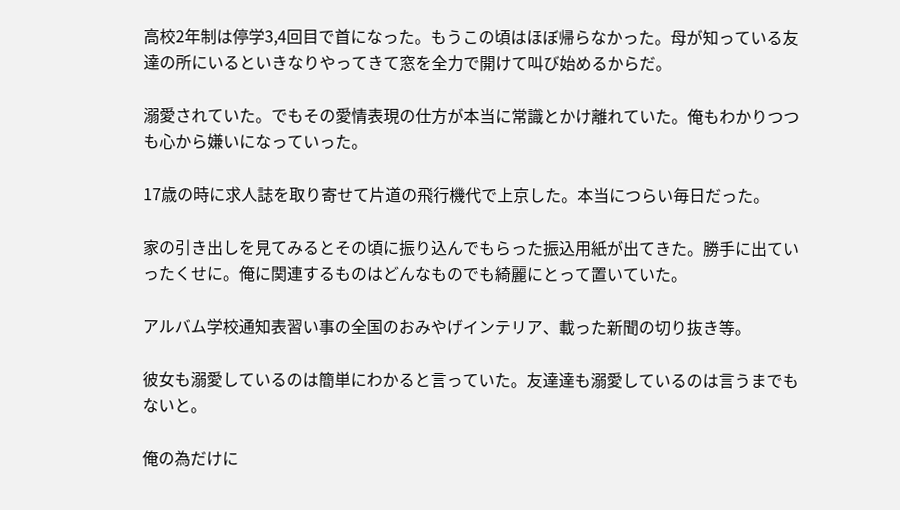高校2年制は停学3,4回目で首になった。もうこの頃はほぼ帰らなかった。母が知っている友達の所にいるといきなりやってきて窓を全力で開けて叫び始めるからだ。

溺愛されていた。でもその愛情表現の仕方が本当に常識とかけ離れていた。俺もわかりつつも心から嫌いになっていった。

17歳の時に求人誌を取り寄せて片道の飛行機代で上京した。本当につらい毎日だった。

家の引き出しを見てみるとその頃に振り込んでもらった振込用紙が出てきた。勝手に出ていったくせに。俺に関連するものはどんなものでも綺麗にとって置いていた。

アルバム学校通知表習い事の全国のおみやげインテリア、載った新聞の切り抜き等。

彼女も溺愛しているのは簡単にわかると言っていた。友達達も溺愛しているのは言うまでもないと。

俺の為だけに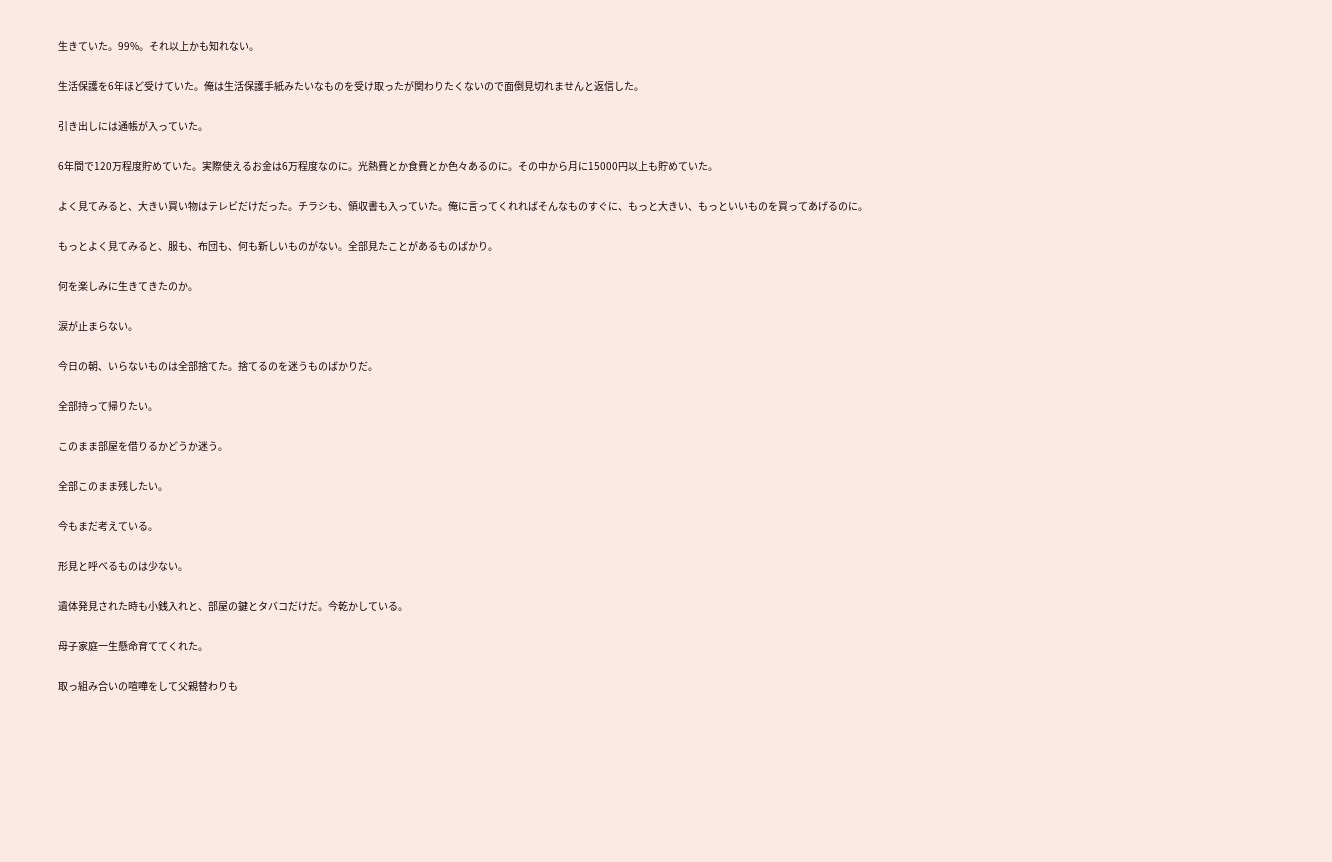生きていた。99%。それ以上かも知れない。

生活保護を6年ほど受けていた。俺は生活保護手紙みたいなものを受け取ったが関わりたくないので面倒見切れませんと返信した。

引き出しには通帳が入っていた。

6年間で120万程度貯めていた。実際使えるお金は6万程度なのに。光熱費とか食費とか色々あるのに。その中から月に15000円以上も貯めていた。

よく見てみると、大きい買い物はテレビだけだった。チラシも、領収書も入っていた。俺に言ってくれればそんなものすぐに、もっと大きい、もっといいものを買ってあげるのに。

もっとよく見てみると、服も、布団も、何も新しいものがない。全部見たことがあるものばかり。

何を楽しみに生きてきたのか。

涙が止まらない。

今日の朝、いらないものは全部捨てた。捨てるのを迷うものばかりだ。

全部持って帰りたい。

このまま部屋を借りるかどうか迷う。

全部このまま残したい。

今もまだ考えている。

形見と呼べるものは少ない。

遺体発見された時も小銭入れと、部屋の鍵とタバコだけだ。今乾かしている。

母子家庭一生懸命育ててくれた。

取っ組み合いの喧嘩をして父親替わりも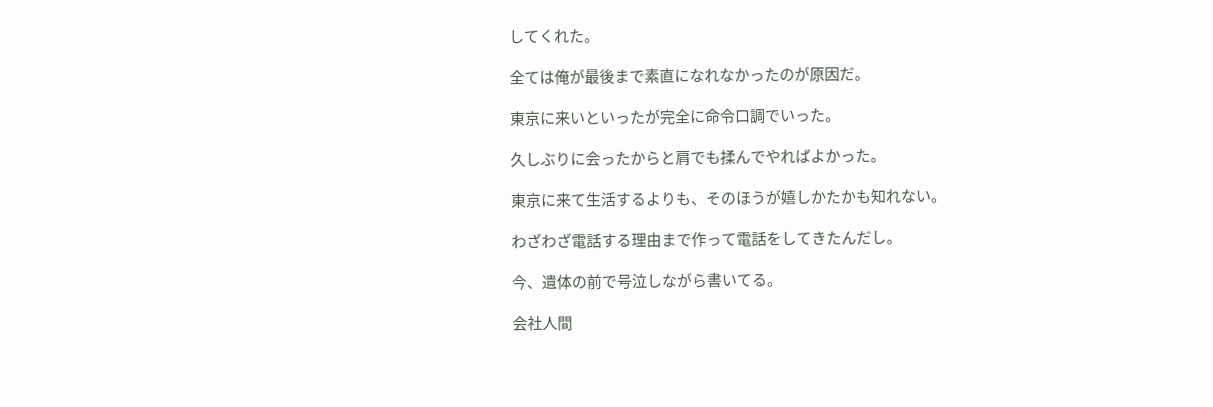してくれた。

全ては俺が最後まで素直になれなかったのが原因だ。

東京に来いといったが完全に命令口調でいった。

久しぶりに会ったからと肩でも揉んでやればよかった。

東京に来て生活するよりも、そのほうが嬉しかたかも知れない。

わざわざ電話する理由まで作って電話をしてきたんだし。

今、遺体の前で号泣しながら書いてる。

会社人間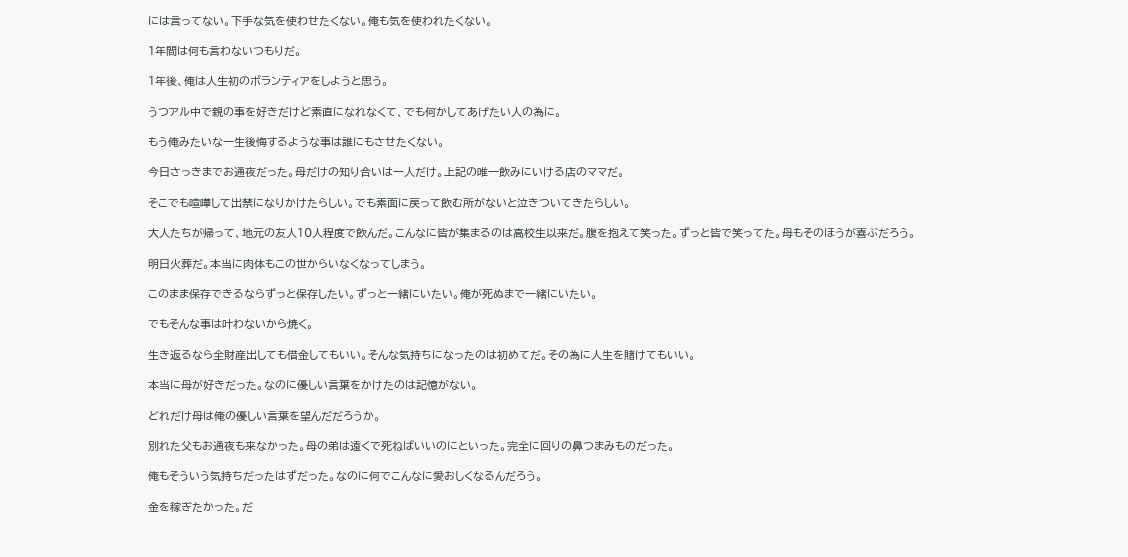には言ってない。下手な気を使わせたくない。俺も気を使われたくない。

1年間は何も言わないつもりだ。

1年後、俺は人生初のボランティアをしようと思う。

うつアル中で親の事を好きだけど素直になれなくて、でも何かしてあげたい人の為に。

もう俺みたいな一生後悔するような事は誰にもさせたくない。

今日さっきまでお通夜だった。母だけの知り合いは一人だけ。上記の唯一飲みにいける店のママだ。

そこでも喧嘩して出禁になりかけたらしい。でも素面に戻って飲む所がないと泣きついてきたらしい。

大人たちが帰って、地元の友人10人程度で飲んだ。こんなに皆が集まるのは高校生以来だ。腹を抱えて笑った。ずっと皆で笑ってた。母もそのほうが喜ぶだろう。

明日火葬だ。本当に肉体もこの世からいなくなってしまう。

このまま保存できるならずっと保存したい。ずっと一緒にいたい。俺が死ぬまで一緒にいたい。

でもそんな事は叶わないから焼く。

生き返るなら全財産出しても借金してもいい。そんな気持ちになったのは初めてだ。その為に人生を賭けてもいい。

本当に母が好きだった。なのに優しい言葉をかけたのは記憶がない。

どれだけ母は俺の優しい言葉を望んだだろうか。

別れた父もお通夜も来なかった。母の弟は遠くで死ねばいいのにといった。完全に回りの鼻つまみものだった。

俺もそういう気持ちだったはずだった。なのに何でこんなに愛おしくなるんだろう。

金を稼ぎたかった。だ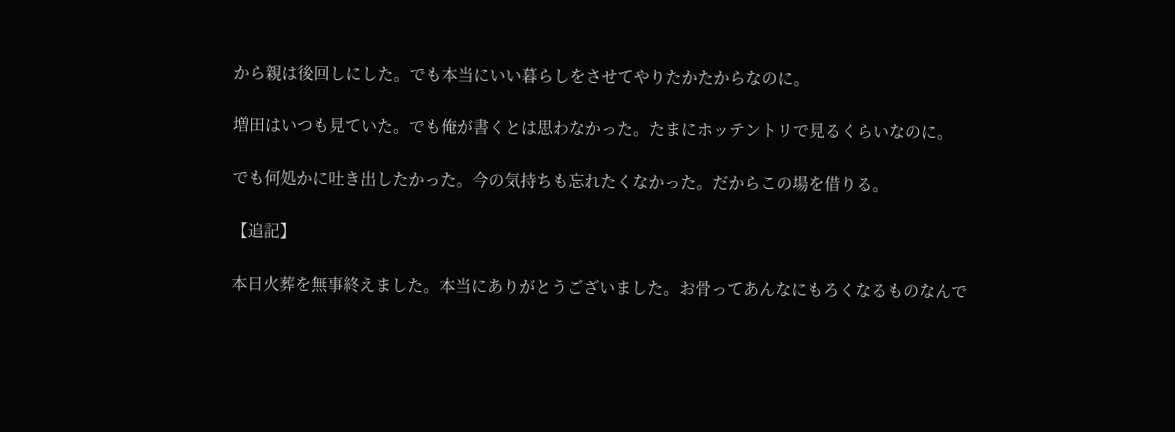から親は後回しにした。でも本当にいい暮らしをさせてやりたかたからなのに。

増田はいつも見ていた。でも俺が書くとは思わなかった。たまにホッテントリで見るくらいなのに。

でも何処かに吐き出したかった。今の気持ちも忘れたくなかった。だからこの場を借りる。

【追記】

本日火葬を無事終えました。本当にありがとうございました。お骨ってあんなにもろくなるものなんで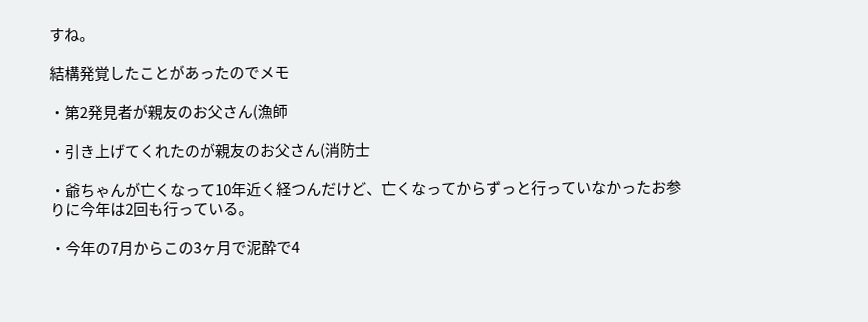すね。

結構発覚したことがあったのでメモ

・第2発見者が親友のお父さん(漁師

・引き上げてくれたのが親友のお父さん(消防士

・爺ちゃんが亡くなって10年近く経つんだけど、亡くなってからずっと行っていなかったお参りに今年は2回も行っている。

・今年の7月からこの3ヶ月で泥酔で4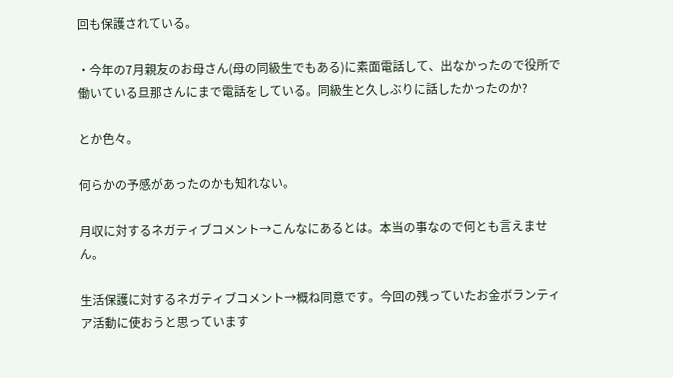回も保護されている。

・今年の7月親友のお母さん(母の同級生でもある)に素面電話して、出なかったので役所で働いている旦那さんにまで電話をしている。同級生と久しぶりに話したかったのか?

とか色々。

何らかの予感があったのかも知れない。

月収に対するネガティブコメント→こんなにあるとは。本当の事なので何とも言えません。

生活保護に対するネガティブコメント→概ね同意です。今回の残っていたお金ボランティア活動に使おうと思っています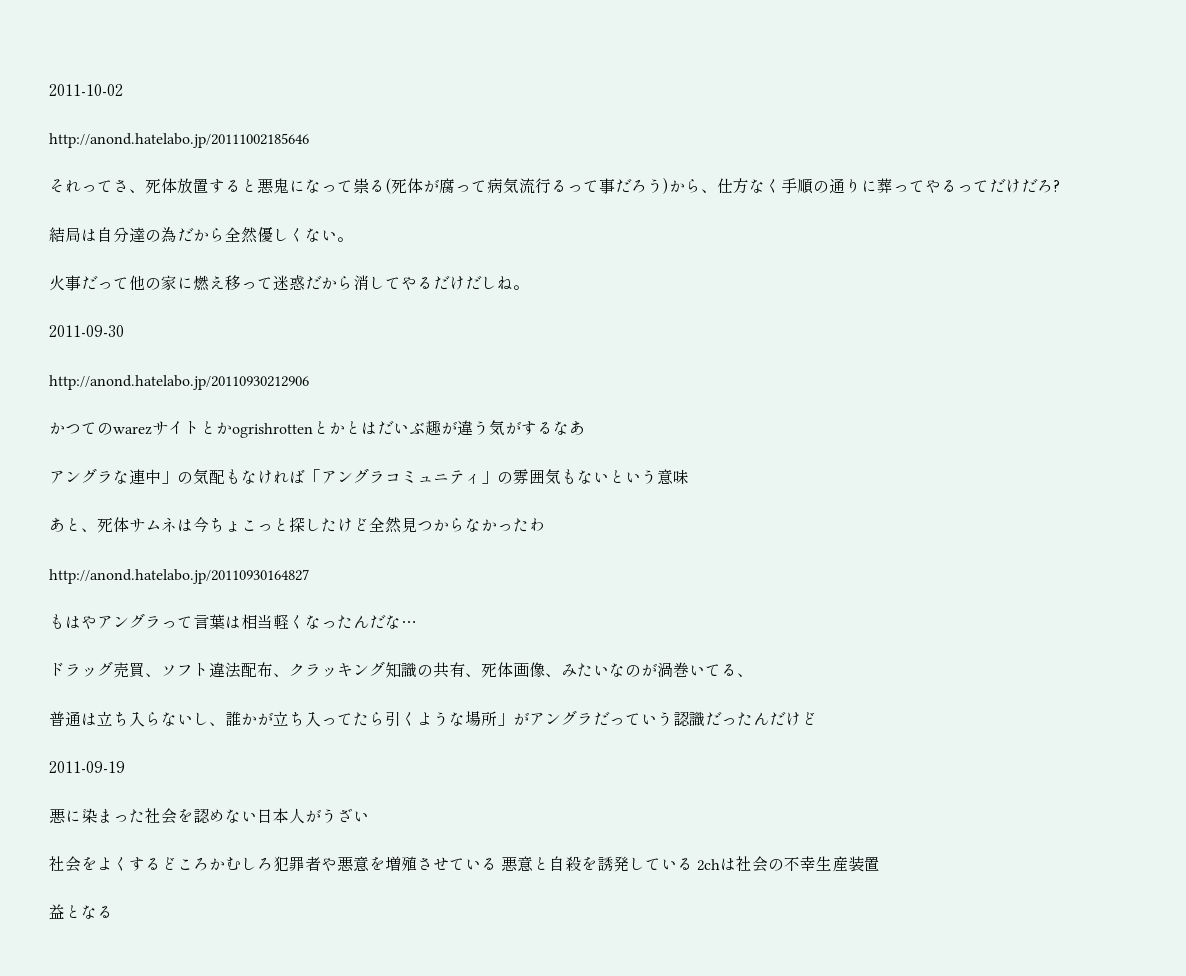2011-10-02

http://anond.hatelabo.jp/20111002185646

それってさ、死体放置すると悪鬼になって祟る(死体が腐って病気流行るって事だろう)から、仕方なく手順の通りに葬ってやるってだけだろ?

結局は自分達の為だから全然優しくない。

火事だって他の家に燃え移って迷惑だから消してやるだけだしね。

2011-09-30

http://anond.hatelabo.jp/20110930212906

かつてのwarezサイトとかogrishrottenとかとはだいぶ趣が違う気がするなあ

アングラな連中」の気配もなければ「アングラコミュニティ」の雰囲気もないという意味

あと、死体サムネは今ちょこっと探したけど全然見つからなかったわ

http://anond.hatelabo.jp/20110930164827

もはやアングラって言葉は相当軽くなったんだな…

ドラッグ売買、ソフト違法配布、クラッキング知識の共有、死体画像、みたいなのが渦巻いてる、

普通は立ち入らないし、誰かが立ち入ってたら引くような場所」がアングラだっていう認識だったんだけど

2011-09-19

悪に染まった社会を認めない日本人がうざい

社会をよくするどころかむしろ犯罪者や悪意を増殖させている 悪意と自殺を誘発している 2chは社会の不幸生産装置

益となる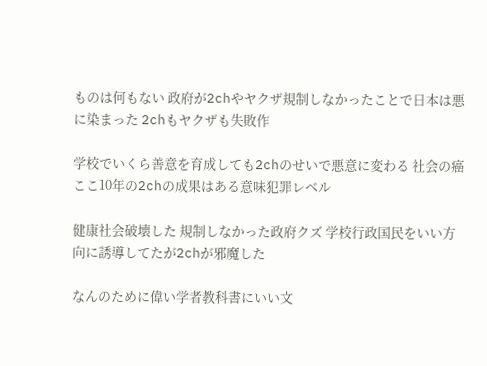ものは何もない 政府が2chやヤクザ規制しなかったことで日本は悪に染まった 2chもヤクザも失敗作

学校でいくら善意を育成しても2chのせいで悪意に変わる 社会の癌 ここ10年の2chの成果はある意味犯罪レベル

健康社会破壊した 規制しなかった政府クズ 学校行政国民をいい方向に誘導してたが2chが邪魔した

なんのために偉い学者教科書にいい文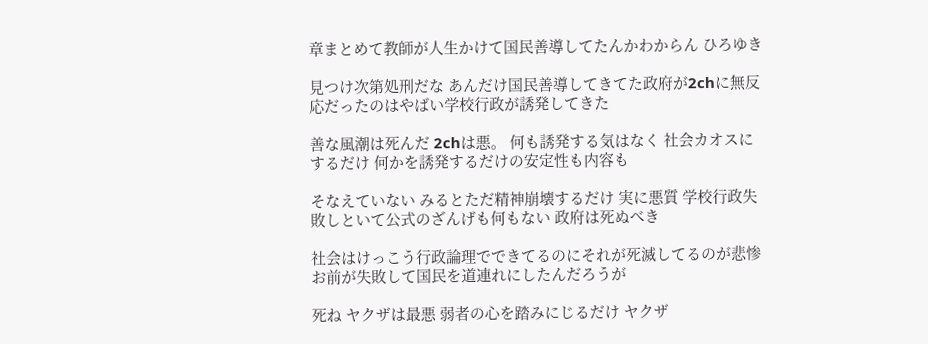章まとめて教師が人生かけて国民善導してたんかわからん ひろゆき

見つけ次第処刑だな あんだけ国民善導してきてた政府が2chに無反応だったのはやばい学校行政が誘発してきた

善な風潮は死んだ 2chは悪。 何も誘発する気はなく 社会カオスにするだけ 何かを誘発するだけの安定性も内容も

そなえていない みるとただ精神崩壊するだけ 実に悪質 学校行政失敗しといて公式のざんげも何もない 政府は死ぬべき

社会はけっこう行政論理でできてるのにそれが死滅してるのが悲惨 お前が失敗して国民を道連れにしたんだろうが

死ね ヤクザは最悪 弱者の心を踏みにじるだけ ヤクザ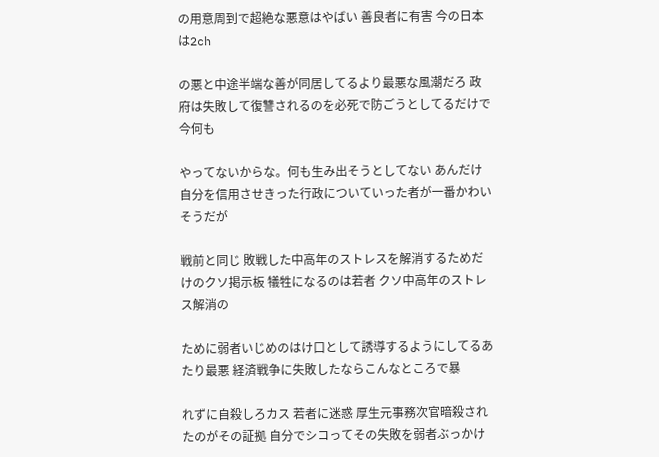の用意周到で超絶な悪意はやばい 善良者に有害 今の日本は2ch

の悪と中途半端な善が同居してるより最悪な風潮だろ 政府は失敗して復讐されるのを必死で防ごうとしてるだけで今何も

やってないからな。何も生み出そうとしてない あんだけ自分を信用させきった行政についていった者が一番かわいそうだが

戦前と同じ 敗戦した中高年のストレスを解消するためだけのクソ掲示板 犠牲になるのは若者 クソ中高年のストレス解消の

ために弱者いじめのはけ口として誘導するようにしてるあたり最悪 経済戦争に失敗したならこんなところで暴

れずに自殺しろカス 若者に迷惑 厚生元事務次官暗殺されたのがその証拠 自分でシコってその失敗を弱者ぶっかけ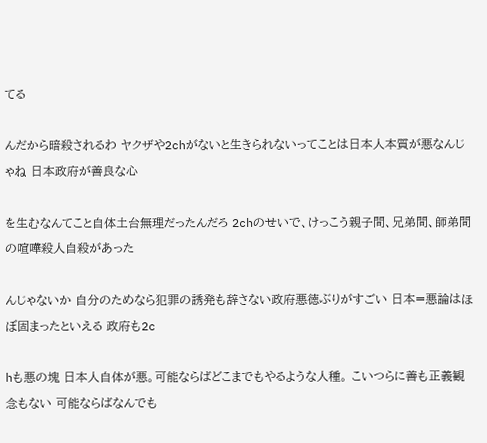てる

んだから暗殺されるわ ヤクザや2chがないと生きられないってことは日本人本質が悪なんじゃね 日本政府が善良な心

を生むなんてこと自体土台無理だったんだろ 2chのせいで、けっこう親子間、兄弟間、師弟間の喧嘩殺人自殺があった

んじゃないか 自分のためなら犯罪の誘発も辞さない政府悪徳ぶりがすごい 日本=悪論はほぼ固まったといえる 政府も2c

hも悪の塊 日本人自体が悪。可能ならばどこまでもやるような人種。 こいつらに善も正義観念もない 可能ならばなんでも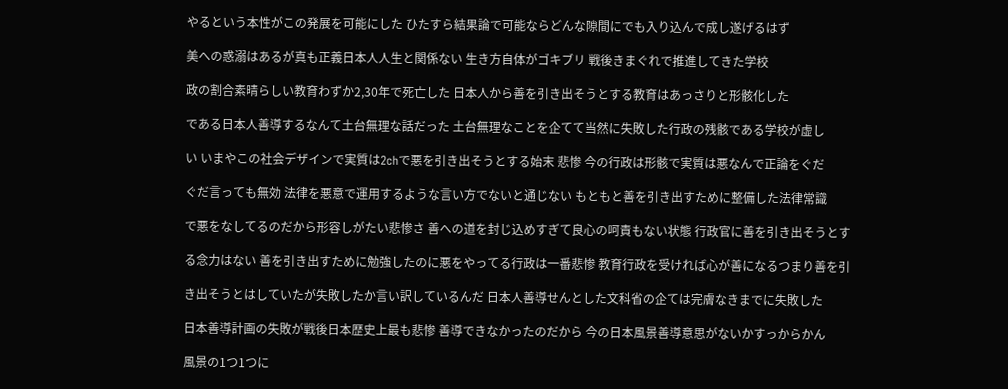やるという本性がこの発展を可能にした ひたすら結果論で可能ならどんな隙間にでも入り込んで成し遂げるはず

美への惑溺はあるが真も正義日本人人生と関係ない 生き方自体がゴキブリ 戦後きまぐれで推進してきた学校

政の割合素晴らしい教育わずか2,30年で死亡した 日本人から善を引き出そうとする教育はあっさりと形骸化した

である日本人善導するなんて土台無理な話だった 土台無理なことを企てて当然に失敗した行政の残骸である学校が虚し

い いまやこの社会デザインで実質は2chで悪を引き出そうとする始末 悲惨 今の行政は形骸で実質は悪なんで正論をぐだ

ぐだ言っても無効 法律を悪意で運用するような言い方でないと通じない もともと善を引き出すために整備した法律常識

で悪をなしてるのだから形容しがたい悲惨さ 善への道を封じ込めすぎて良心の呵責もない状態 行政官に善を引き出そうとす

る念力はない 善を引き出すために勉強したのに悪をやってる行政は一番悲惨 教育行政を受ければ心が善になるつまり善を引

き出そうとはしていたが失敗したか言い訳しているんだ 日本人善導せんとした文科省の企ては完膚なきまでに失敗した

日本善導計画の失敗が戦後日本歴史上最も悲惨 善導できなかったのだから 今の日本風景善導意思がないかすっからかん

風景の1つ1つに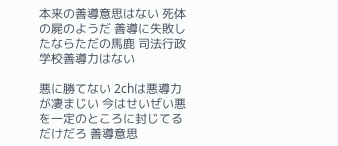本来の善導意思はない 死体の屍のようだ 善導に失敗したならただの馬鹿 司法行政学校善導力はない

悪に勝てない 2chは悪導力が凄まじい 今はせいぜい悪を一定のところに封じてるだけだろ 善導意思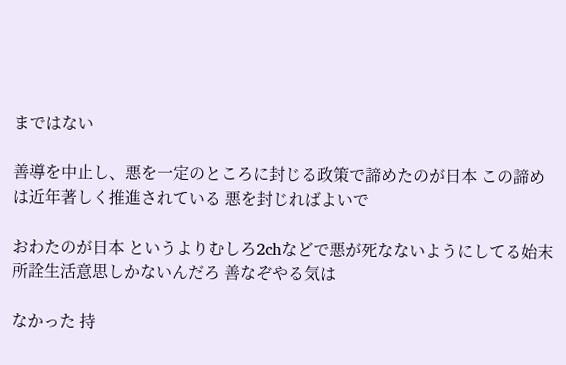まではない

善導を中止し、悪を一定のところに封じる政策で諦めたのが日本 この諦めは近年著しく推進されている 悪を封じればよいで

おわたのが日本 というよりむしろ2chなどで悪が死なないようにしてる始末 所詮生活意思しかないんだろ 善なぞやる気は

なかった 持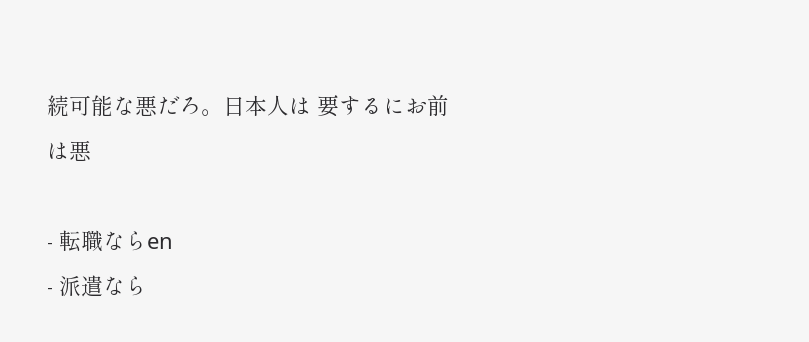続可能な悪だろ。日本人は 要するにお前は悪

- 転職ならen
- 派遣なら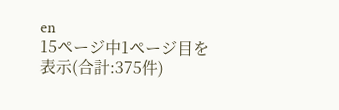en
15ページ中1ページ目を表示(合計:375件)